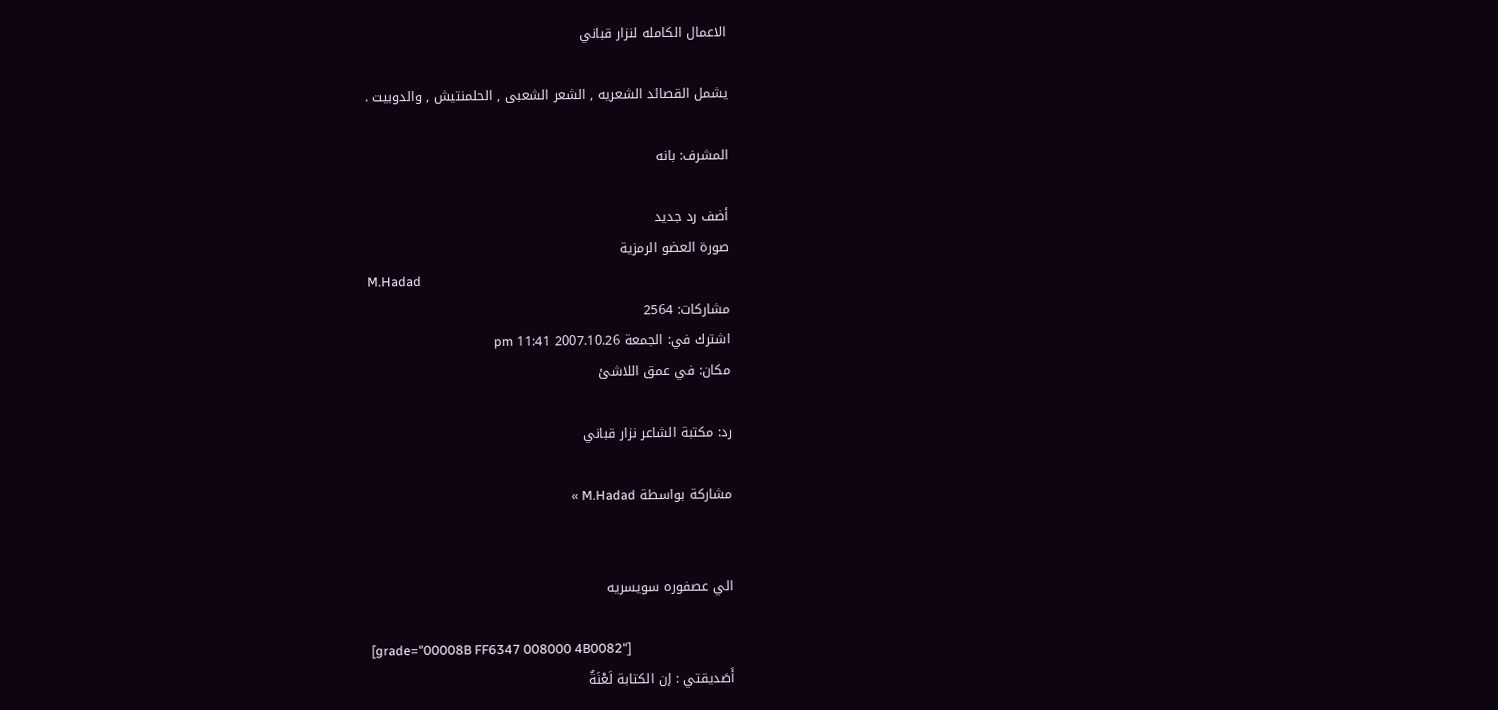الاعمال الكامله لنزار قباني

يشمل القصائد الشعريه , الشعر الشعبى , الحلمنتيش , والدوبيت .

المشرف: بانه

أضف رد جديد
صورة العضو الرمزية
M.Hadad
مشاركات: 2564
اشترك في: الجمعة 2007.10.26 11:41 pm
مكان: في عمق اللاشئ

رد: مكتبة الشاعر نزار قباني

مشاركة بواسطة M.Hadad »


الي عصفوره سويسريه

[grade="00008B FF6347 008000 4B0082"]
أَصَديقتي : إن الكتابة لَعْنَةٌ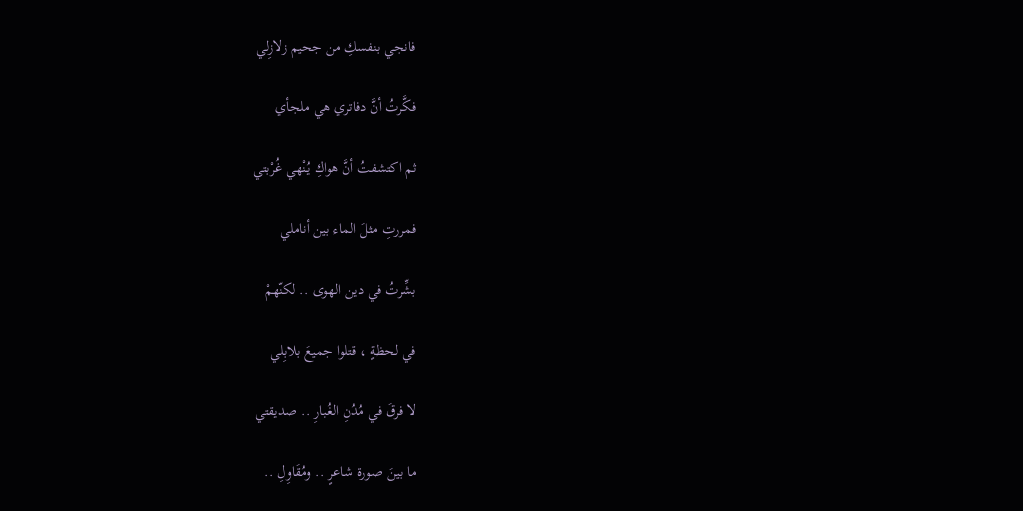فانجي بنفسكِ من جحيم زلازِلي

فكَّرتُ أنَّ دفاتري هي ملجأي

ثم اكتشفتُ أنَّ هواكِ يُنْهي غُرْبتي

فمررتِ مثلَ الماء بين أناملي

بشِّرتُ في دين الهوى .. لكنّهمْ

في لحظةٍ ، قتلوا جميعَ بلابِلي

لا فرقَ في مُدُنِ الغُبارِ .. صديقتي

ما بينَ صورة شاعرٍ .. ومُقَاوِلِ ..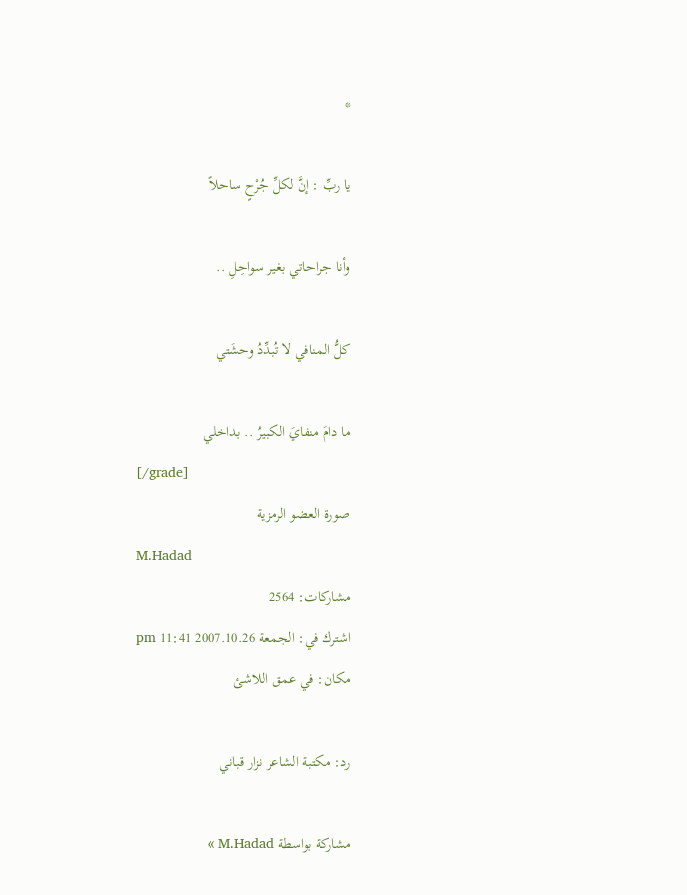*

يا ربِّ : إنَّ لكلِّ جُرْحٍ ساحلاً

وأنا جراحاتي بغير سواحِلِ ..

كلُّ المنافي لا تُبدِّدُ وحشَتي

ما دامَ منفايَ الكبيرُ .. بداخلي
[/grade]
صورة العضو الرمزية
M.Hadad
مشاركات: 2564
اشترك في: الجمعة 2007.10.26 11:41 pm
مكان: في عمق اللاشئ

رد: مكتبة الشاعر نزار قباني

مشاركة بواسطة M.Hadad »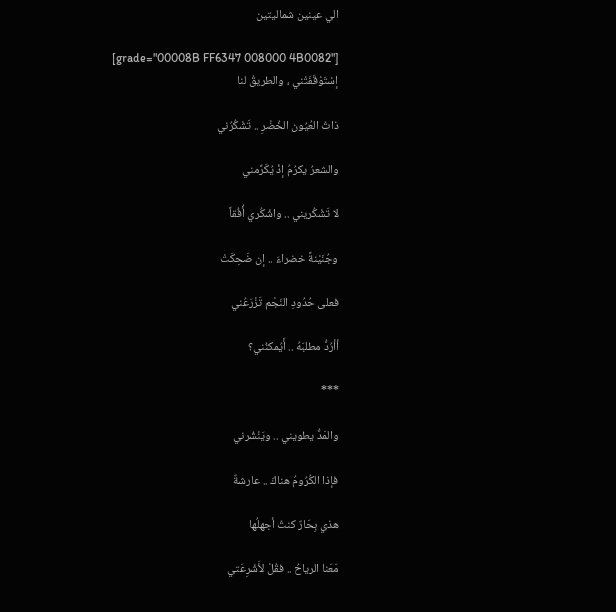الي عينين شماليتين

[grade="00008B FF6347 008000 4B0082"]
إسْتَوْقَفَتْني ، والطريقُ لنا

ذاتُ العُيُون الخُضْرِ .. تَشْكُرُني

والشعرُ يكرُمُ إذْ يُكَرِّمني

لا تَشْكُريني .. واشْكُري أُفُقاً

وجُنَيْنةً خضراءَ .. إن ضَحِكَتْ

فعلى حُدُودِ النَجْم تَزْرَعُني

أأرُدُّ مطلبَهُ .. أَيُمكنُني؟

***

والمَدُّ يطويني .. ويَنْشُرني

فإذا الكُرُومُ هناكَ .. عارشةٌ

هذي بِحَارٌ كنتُ أجهلُها

مَعَنا الرياحُ .. فقُلْ لأَشْرِعَتي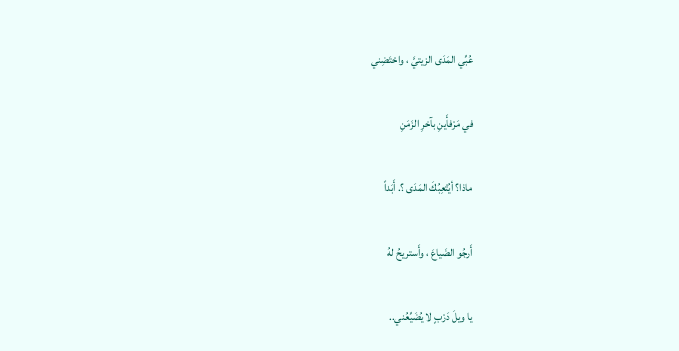عُبِّي المَدَى الزيتيَّ ، واحْتَضِني

في مَرْفأَينِ بآخرِ الزَمَنِ

ماذا؟ أيُتْعِبُكَ المَدَى ؟. أَبَداً

أَرجُو الضَياعَ ، وأَستريحُ لهُ

يا ويلَ دَرْبٍ لا يُضَيِّعُني..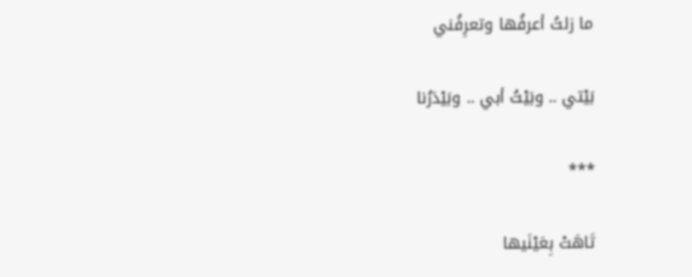ما زلتُ أعرفُها وتعرِفُني

بَيْتي .. وبَيْتُ أبي .. وبَيْدَرُنا

***

تَاهَتْ بِعَيْنَيها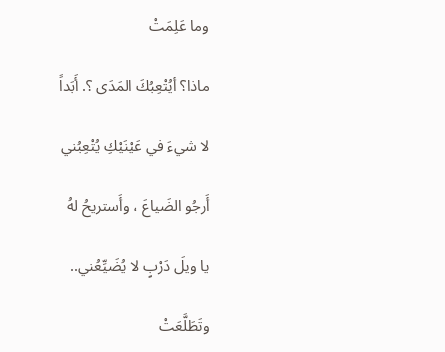وما عَلِمَتْ

ماذا؟ أيُتْعِبُكَ المَدَى ؟. أَبَداً

لا شيءَ في عَيْنَيْكِ يُتْعِبُني

أَرجُو الضَياعَ ، وأَستريحُ لهُ

يا ويلَ دَرْبٍ لا يُضَيِّعُني..

وتَطَلَّعَتْ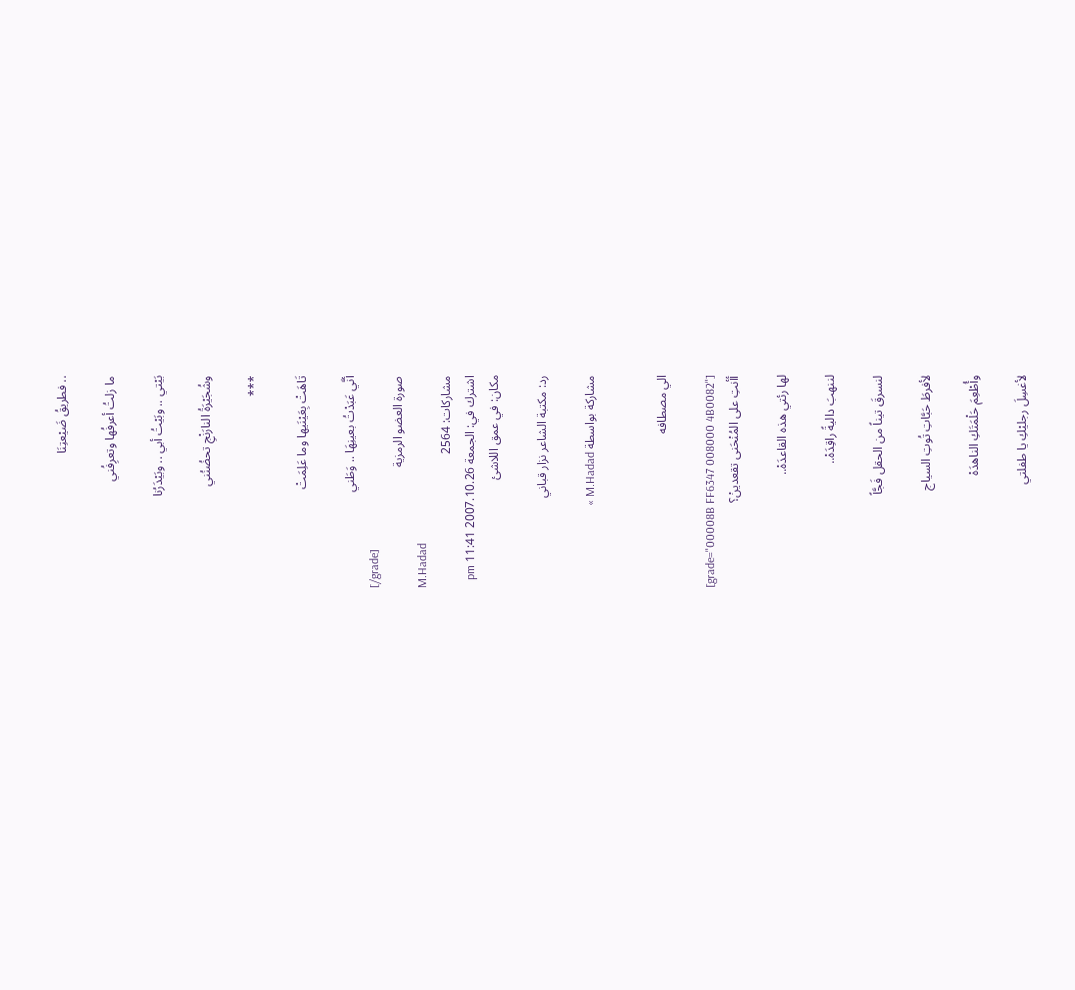.. فطريقُ ضَيْعتِنَا

ما زلتُ أعرفُها وتعرِفُني

بَيْتي .. وبَيْتُ أبي .. وبَيْدَرُنا

وشُجَيْرَةُ النارَنْجِ تحضُنُني

***

تَاهَتْ بِعَيْنَيها وما عَلِمَتْ

أنَّي عَبَدْتُ بعينِهَا .. وَطَني
[/grade]
صورة العضو الرمزية
M.Hadad
مشاركات: 2564
اشترك في: الجمعة 2007.10.26 11:41 pm
مكان: في عمق اللاشئ

رد: مكتبة الشاعر نزار قباني

مشاركة بواسطة M.Hadad »


الي مصطافه

[grade="00008B FF6347 008000 4B0082"]
أأنتِ على المُنْحَنى تقعدينْ؟

لها رئتي هذه القاعدَهْ..

لننهبَ داليةً راقِدَهْ..

لنسرقَ تيناً من الحقل فَجَّاً

لأفرطَ حَبَّاتِ تُوتِ السياج

وأُطْعِمَ حَلْمَتَكِ الناهدَهْ

لأغسِلَ رجليْكِ يا طفلتي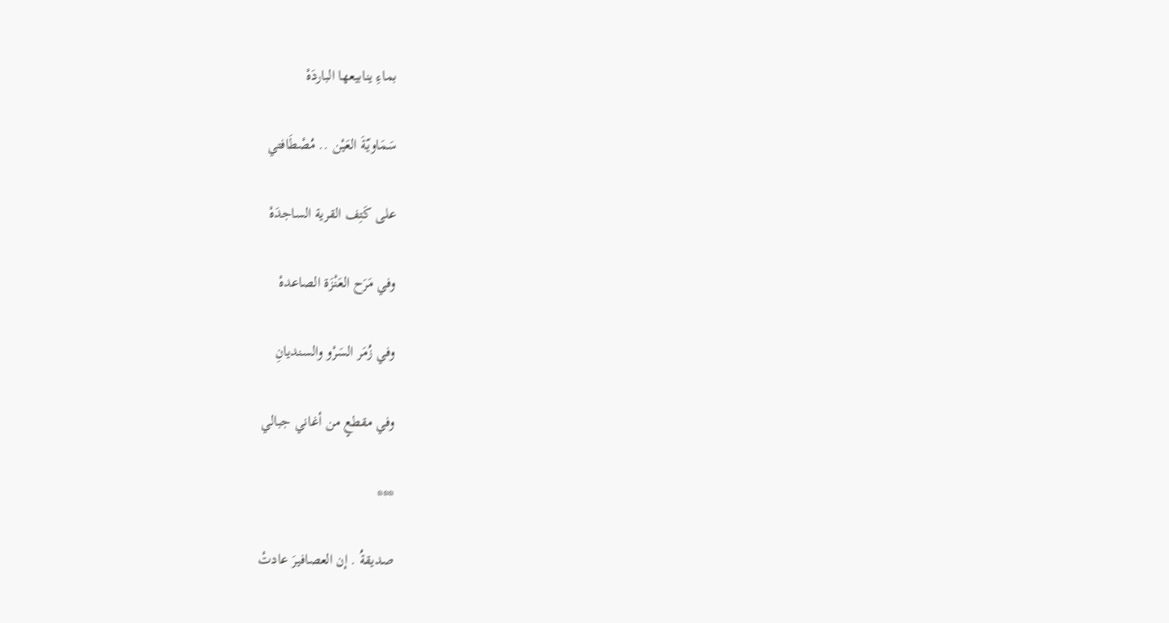بماءِ ينابيعها الباردَهْ

سَمَاويّةَ العَيْن .. مُصْطَافتي

على كَتِف القرية الساجدَهْ

وفي مَرَح العَنْزَة الصاعدهْ

وفي زُمَر السَرْو والسنديانِ

وفي مقطعٍ من أغاني جبالي

***

صديقةُ . إن العصافيرَ عادتْ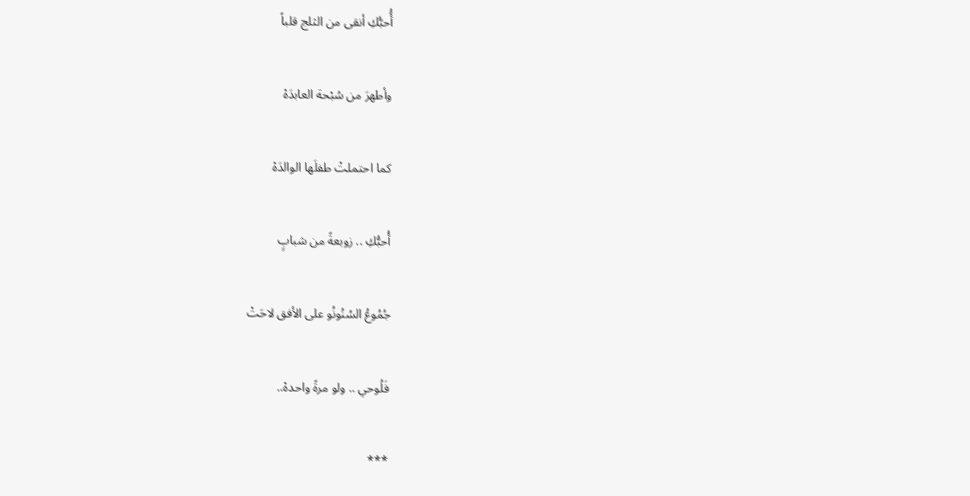أًُحبُّكِ أنقى من الثلج قلباً

وأطهرَ من سُبْحة العابدَهْ

كما احتملتْ طفلَها الوالدَهْ

أُحبُّكِ .. زوبعةً من شبابٍ

جُمُوعُ السُنُونُو على الأفق لاحَتْ

فَلُوحي .. ولو مرةً واحدهْ..

***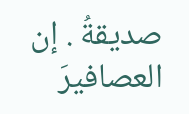صديقةُ . إن العصافيرَ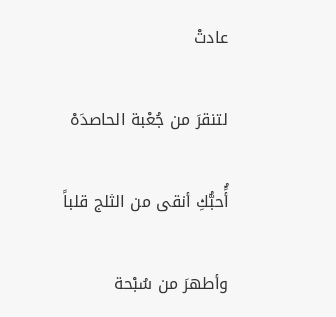عادتْ

لتنقرَ من جُعْبة الحاصدَهْ

أًُحبُّكِ أنقى من الثلج قلباً

وأطهرَ من سُبْحة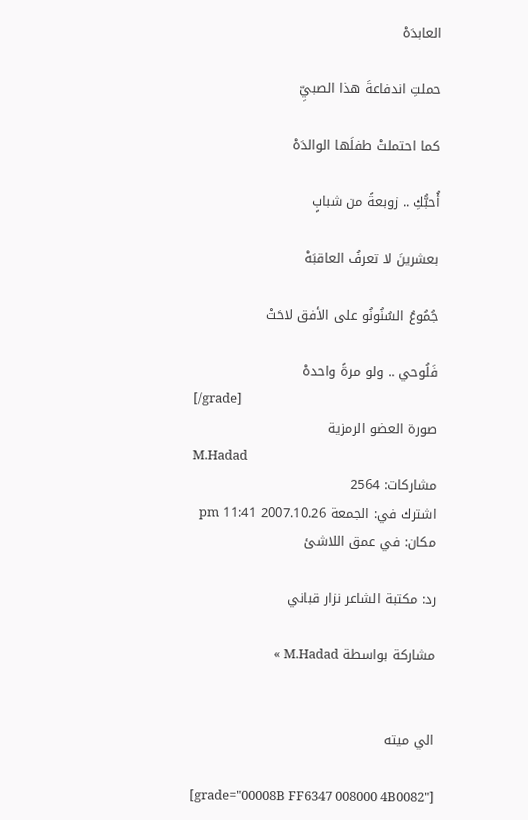العابدَهْ

حملتِ اندفاعةَ هذا الصبيِّ

كما احتملتْ طفلَها الوالدَهْ

أُحبُّكِ .. زوبعةً من شبابٍ

بعشرينَ لا تعرفُ العاقبَهْ

جُمُوعُ السُنُونُو على الأفق لاحَتْ

فَلُوحي .. ولو مرةً واحدهْ
[/grade]
صورة العضو الرمزية
M.Hadad
مشاركات: 2564
اشترك في: الجمعة 2007.10.26 11:41 pm
مكان: في عمق اللاشئ

رد: مكتبة الشاعر نزار قباني

مشاركة بواسطة M.Hadad »


الي ميته

[grade="00008B FF6347 008000 4B0082"]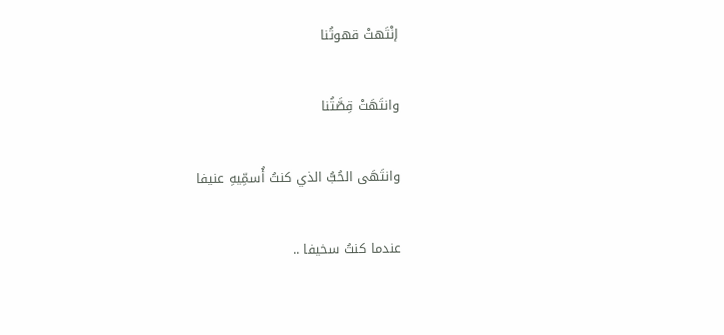إنْتَهتْ قهوتُنا

وانتَهَتْ قِصَّتُنا

وانتَهَى الحُبُّ الذي كنتُ أُسمِّيهِ عنيفا

عندما كنتُ سخيفا ..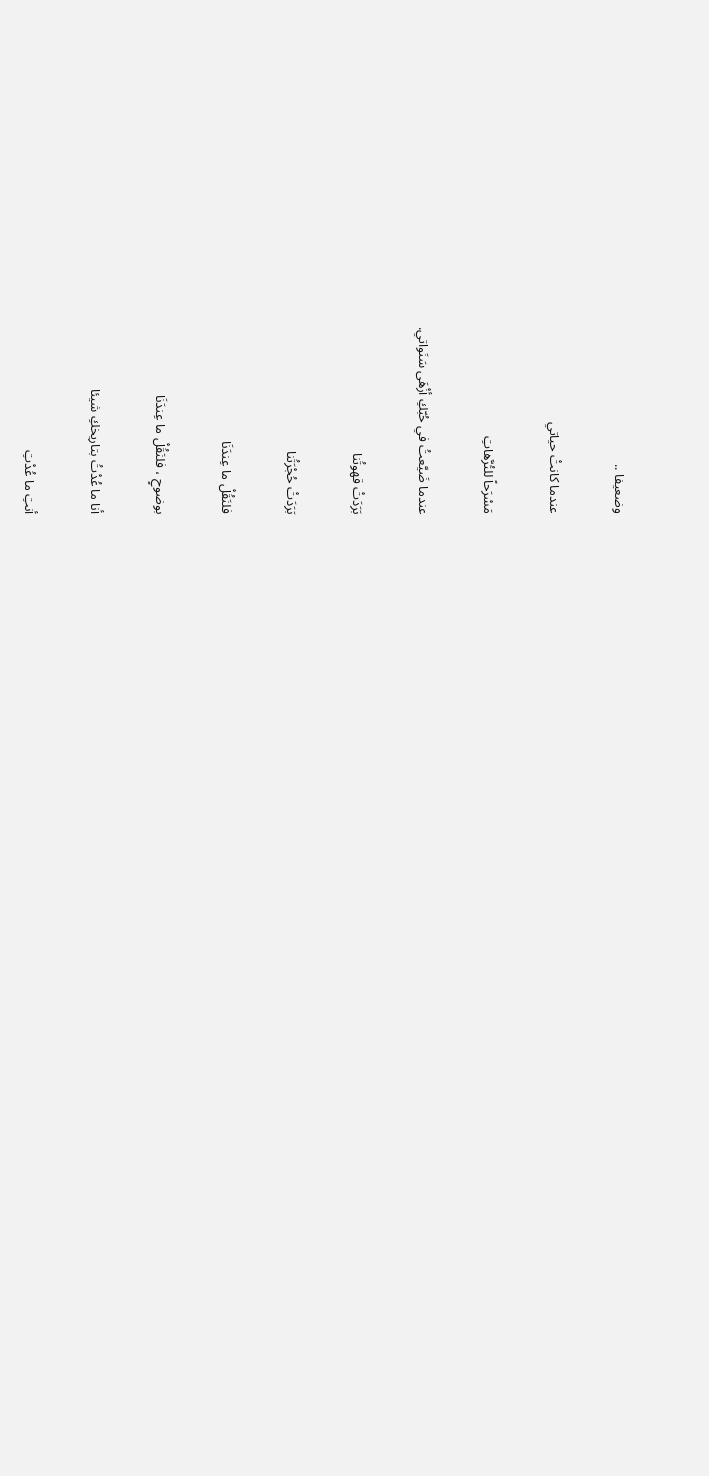وضعيفا ..

عندما كانتْ حياتي

مَسْرَحاً للتُرَّهاتِ

عندما ضَيَّعتُ في حُبّكِ أزْهَى سَنَواتي.

بَرَدَتْ قهوتُنا

بَرَدَتْ حُجْرَتُنا

فلنَقُلْ ما عِندَنَا

بوضوحٍ ، فلنَقُلْ ما عِندَنَا

أنا ما عُدْتُ بتاريخكِ شيئا

أنتِ ما عُدْتِ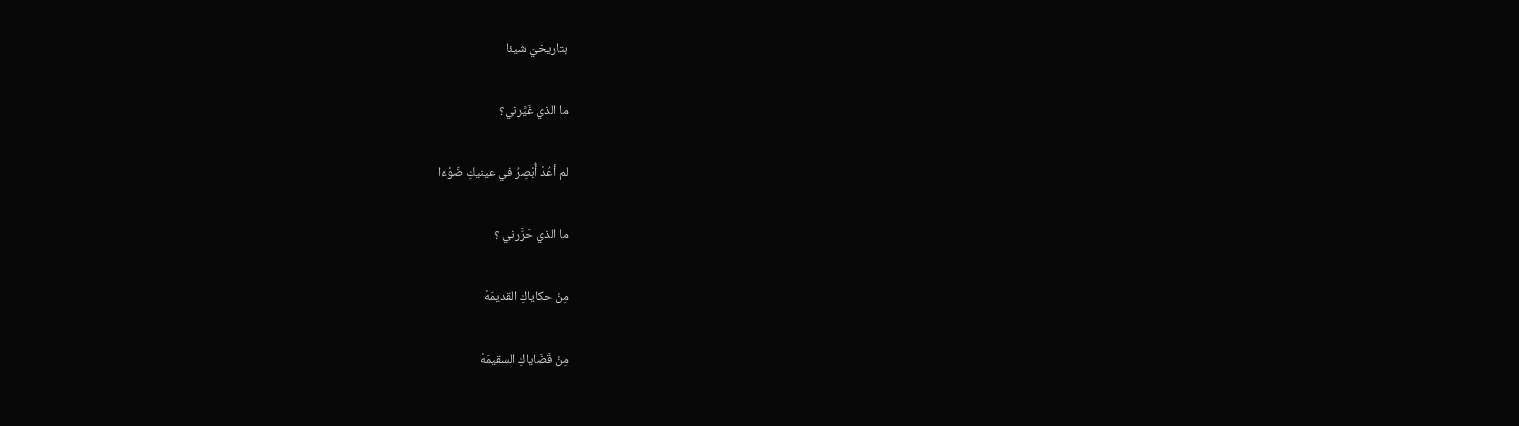بتاريخيَ شيئا

ما الذي غَيَّرني؟

لم أعُدْ أُبْصِرُ في عينيكِ ضَوْءَا

ما الذي حَرَّرني ؟

مِنْ حكاياكِ القديمَهْ

مِنْ قَضَاياكِ السقيمَهْ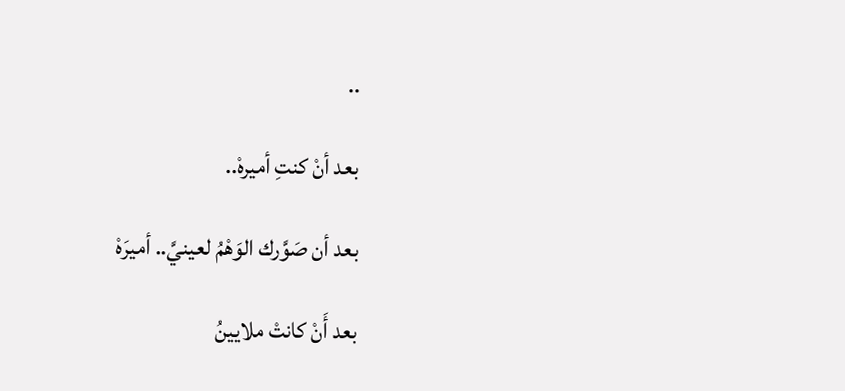..

بعد أنْ كنتِ أميرهْ..

بعد أن صَوَّرك الوَهْمُ لعينيَّ.. أميرَهْ

بعد أَنْ كانتْ ملايينُ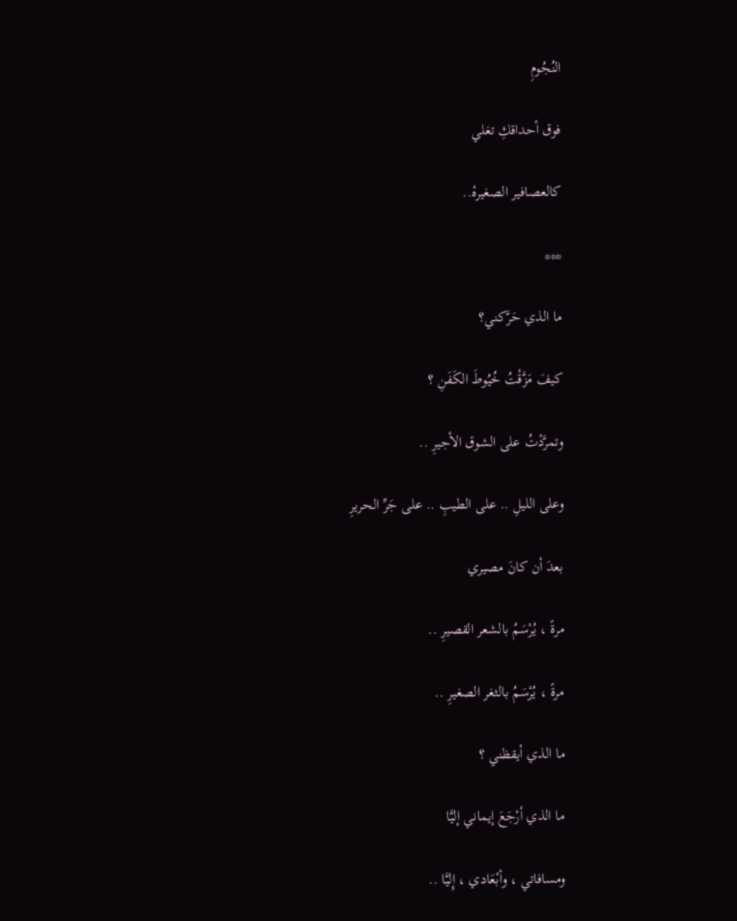النُجُومِ

فوق أحداقكِ تغلي

كالعصافير الصغيرهْ..

***

ما الذي حَرَّكني؟

كيفَ مَزَّقْتُ خُيُوطَ الكَفَنِ ؟

وتمرَّدْتُ على الشوق الأجيرِ ..

وعلى الليلِ .. على الطيبِ .. على جَرِّ الحريرِ

بعدَ أن كانَ مصيري

مرةً ، يُرْسَمُ بالشعر القصيرِ ..

مرةً ، يُرْسَمُ بالثغر الصغيرِ ..

ما الذي أيقظني ؟

ما الذي أرْجَعَ إيماني إليَّا

ومسافاتي ، وأبْعَادي ، إِليَّا ..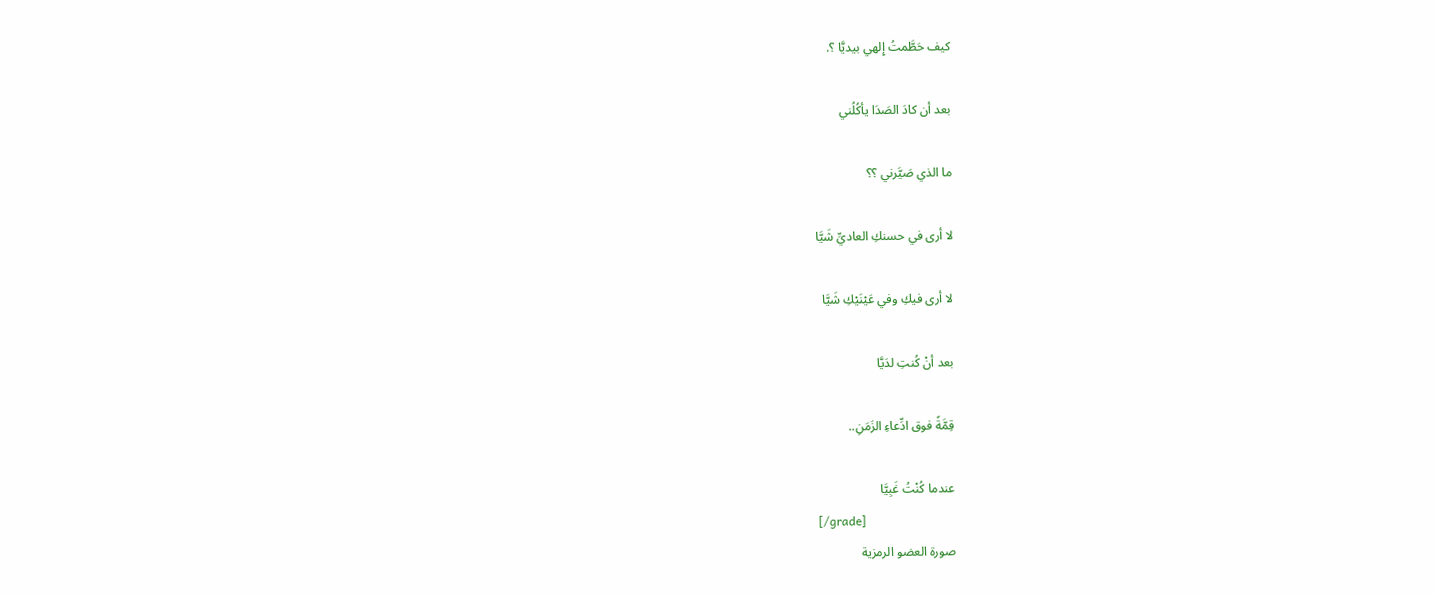كيف حَطَّمتُ إِلهي بيديَّا ؟.

بعد أن كادَ الصَدَا يأكُلُني

ما الذي صَيَّرني ؟؟

لا أرى في حسنكِ العاديِّ شَيَّا

لا أرى فيكِ وفي عَيْنَيْكِ شَيَّا

بعد أنْ كُنتِ لدَيَّا

قِمَّةً فوق ادِّعاءِ الزَمَنِ..

عندما كُنْتُ غَبِيَّا
[/grade]
صورة العضو الرمزية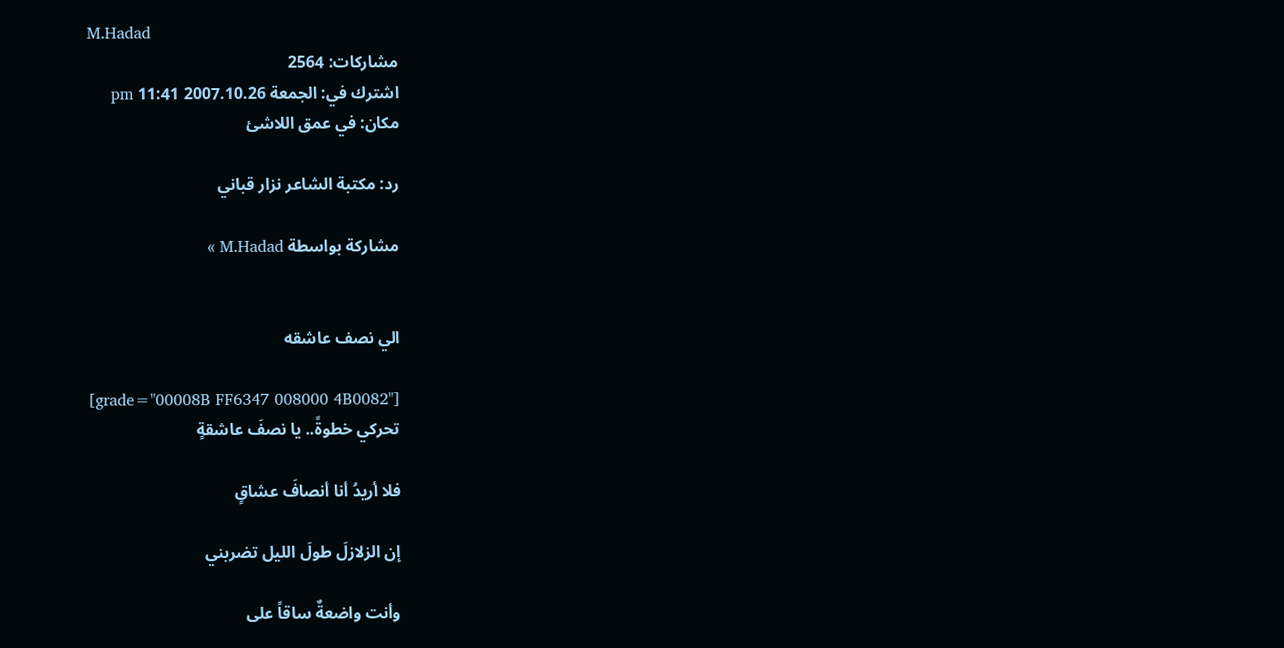M.Hadad
مشاركات: 2564
اشترك في: الجمعة 2007.10.26 11:41 pm
مكان: في عمق اللاشئ

رد: مكتبة الشاعر نزار قباني

مشاركة بواسطة M.Hadad »


الي نصف عاشقه

[grade="00008B FF6347 008000 4B0082"]
تحركي خطوةً.. يا نصفَ عاشقةٍ

فلا أريدُ أنا أنصافَ عشاقٍ

إن الزلازلَ طولَ الليل تضربني

وأنت واضعةٌ ساقاً على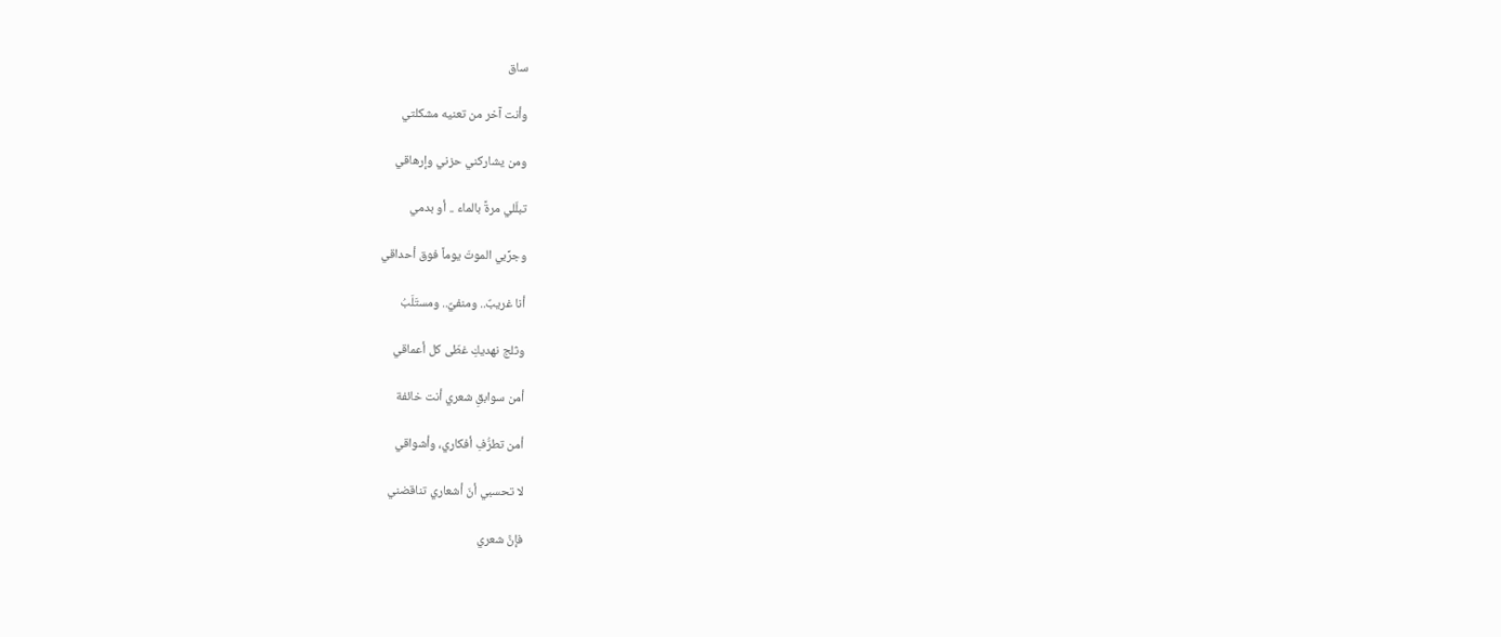ساق

وأنت آخر من تعنيه مشكلتي

ومن يشاركني حزني وإرهاقي

تبلّلي مرةً بالماء .. أو بدمي

وجرِّبي الموتَ يوماً فوق أحداقي

أنا غريبٌ.. ومنفيٌ.. ومستَلَبُ

وثلج نهديكِ غطّى كل أعماقي

أمن سوابقِ شعري أنت خائفة

أمن تطرُّفِ أفكاري، وأشواقي

لا تحسبي أنّ أشعاري تناقضني

فإنَّ شعري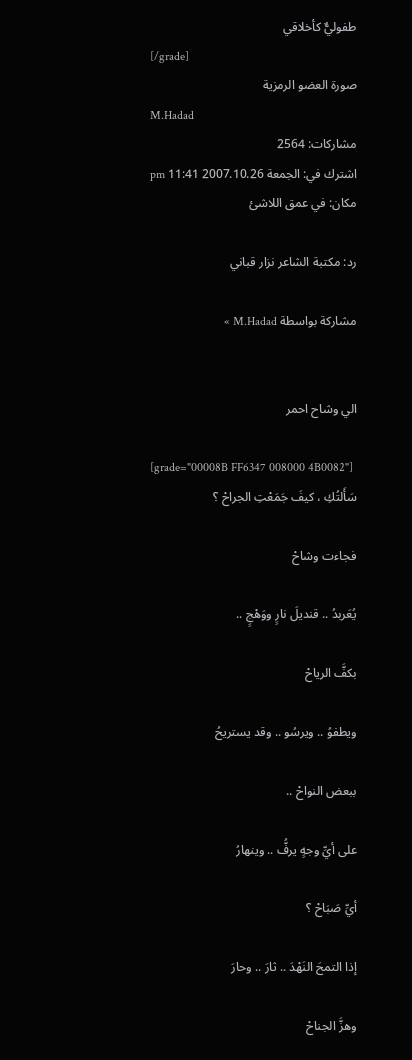طفوليٌّ كأخلاقي
[/grade]
صورة العضو الرمزية
M.Hadad
مشاركات: 2564
اشترك في: الجمعة 2007.10.26 11:41 pm
مكان: في عمق اللاشئ

رد: مكتبة الشاعر نزار قباني

مشاركة بواسطة M.Hadad »


الي وشاح احمر

[grade="00008B FF6347 008000 4B0082"]
سَأَلتُكِ ، كيفَ جَمَعْتِ الجراحْ ؟

فجاءت وشاحْ

يُعَربدُ .. قنديلَ نارٍ ووَهْجٍ ..

بكفَّ الرياحْ

ويطفوُ .. ويرسُو .. وقد يستريحُ

ببعض النواحْ ..

على أيِّ وجهٍ يرفُّ .. وينهارُ

أيِّ صَبَاحْ ؟

إذا التمحَ النَهْدَ .. ثارَ .. وحارَ

وهزَّ الجناحْ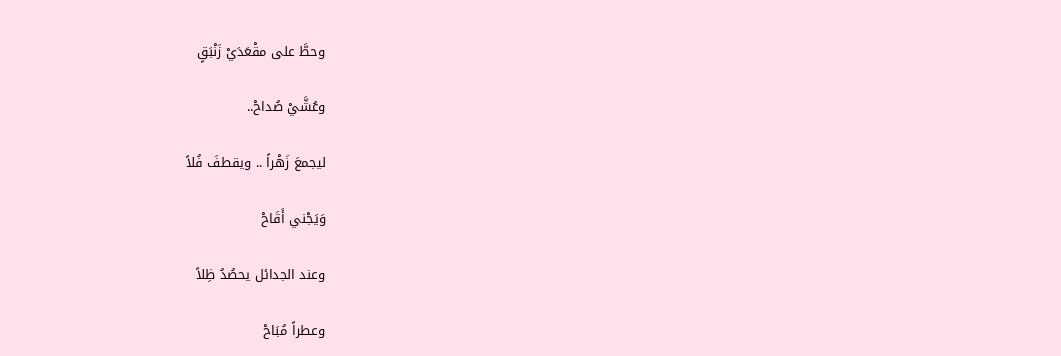وحطَّ على مقْعَدَيْ زَنْبَقٍ

وعُشَّيْ صُداحْ..

ليجمعَ زَهْراً .. ويقطفَ فُلاً

وَيَجْني أَقَاحْ

وعند الجدائل يحصُدُ ظِلاً

وعطراً مُبَاحْ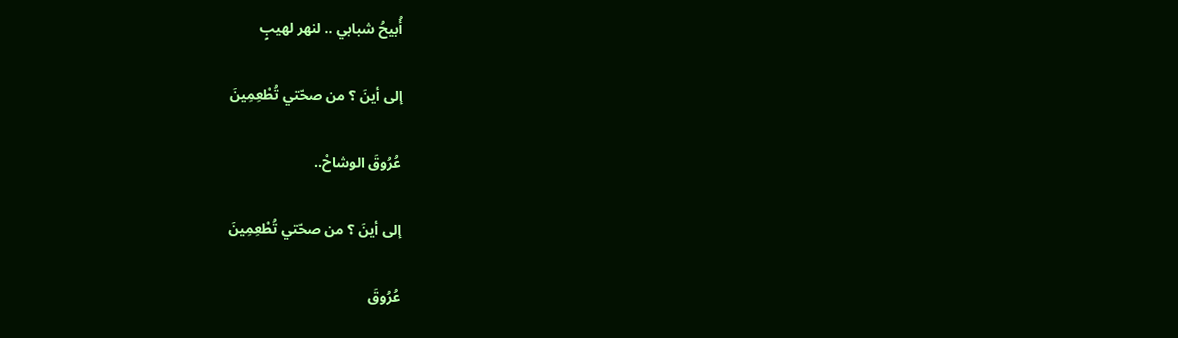أُبيحُ شبابي .. لنهر لهيبٍ

إلى أينَ ؟ من صحّتي تُطْعِمِينَ

عُرُوقَ الوشاحْ..

إلى أينَ ؟ من صحّتي تُطْعِمِينَ

عُرُوقَ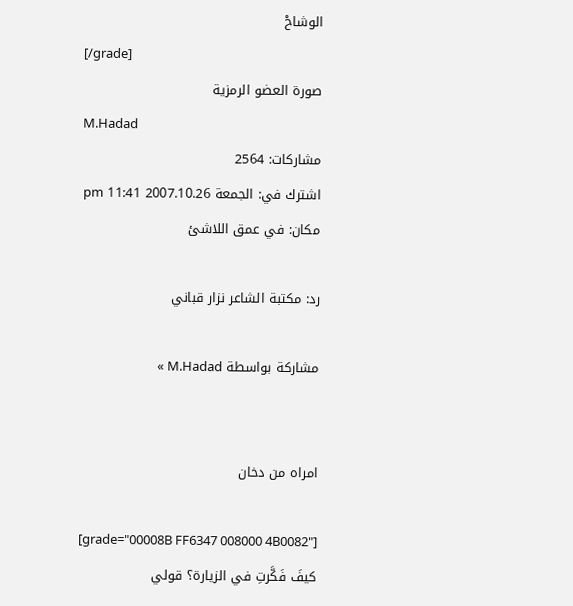الوشاحْ
[/grade]
صورة العضو الرمزية
M.Hadad
مشاركات: 2564
اشترك في: الجمعة 2007.10.26 11:41 pm
مكان: في عمق اللاشئ

رد: مكتبة الشاعر نزار قباني

مشاركة بواسطة M.Hadad »


امراه من دخان

[grade="00008B FF6347 008000 4B0082"]
كيفَ فَكَّرتِ في الزيارة؟ قولي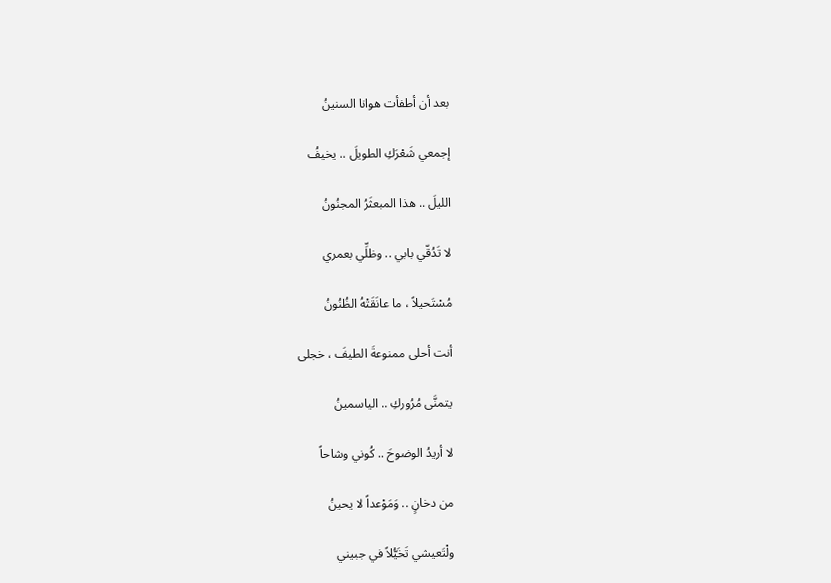بعد أن أطفأت هوانا السنينُ

إجمعي شَعْرَكِ الطويلَ .. يخيفُ

الليلَ .. هذا المبعثَرُ المجنُونُ

لا تَدُقّي بابي .. وظلِّي بعمري

مُسْتَحيلاً ، ما عانَقَتْهُ الظُنُونُ

أنت أحلى ممنوعةَ الطيفَ ، خجلى

يتمنَّى مُرُوركِ .. الياسمينُ

لا أريدُ الوضوحَ .. كُوني وشاحاً

من دخانٍ .. وَمَوْعداً لا يحينُ

ولْتَعيشي تَخَيُّلاً في جبيني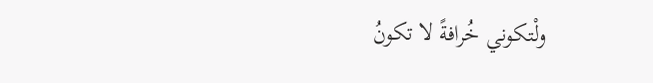ولْتكوني خُرافةً لا تكونُ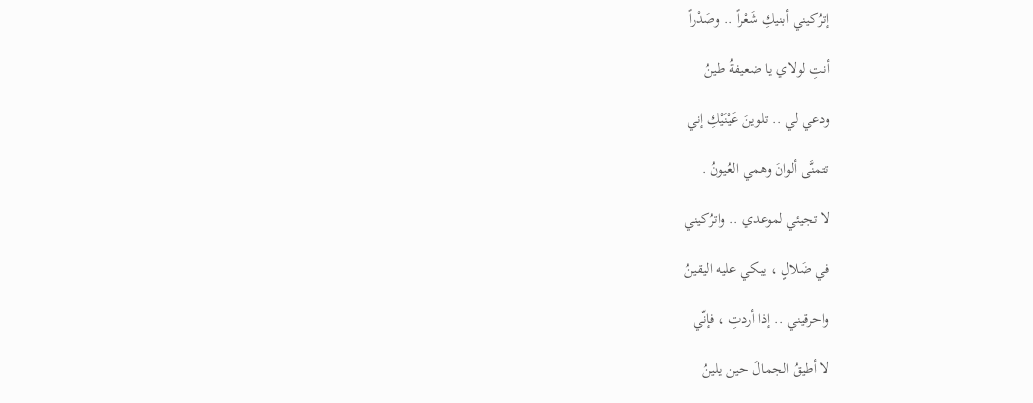إترُكيني أبنيكِ شَعْراً .. وصَدْراً

أنتِ لولاي يا ضعيفةُ طينُ

ودعي لي .. تلوينَ عَيْنَيْكِ إني

تتمنَّى ألوانَ وهمي العُيونُ .

لا تجيئي لموعدي .. واترُكيني

في ضَلالٍ ، يبكي عليه اليقينُ

واحرقيني .. إذا أردتِ ، فإنّي

لا أطيقُ الجمالَ حين يلينُ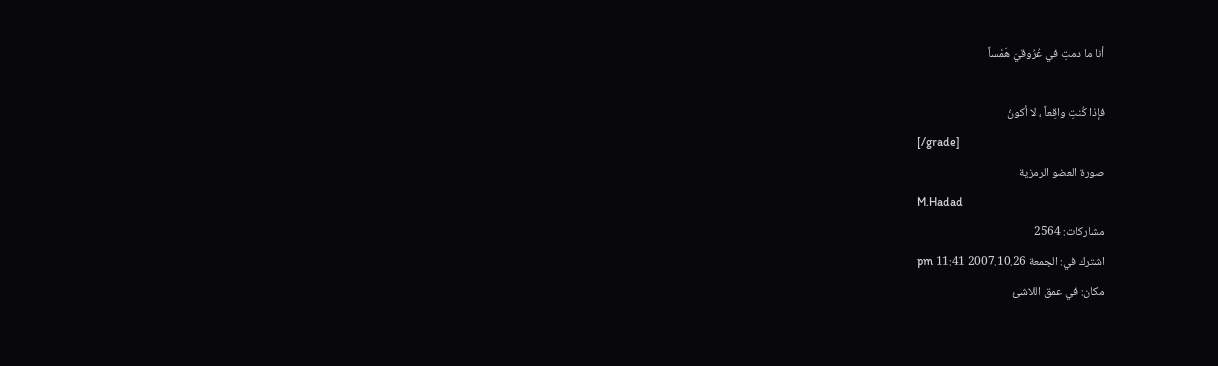أنا ما دمتِ في عُرُوقيَ هَمْساً

فإذا كُنتِ واقِعاً ، لا أكونُ
[/grade]
صورة العضو الرمزية
M.Hadad
مشاركات: 2564
اشترك في: الجمعة 2007.10.26 11:41 pm
مكان: في عمق اللاشئ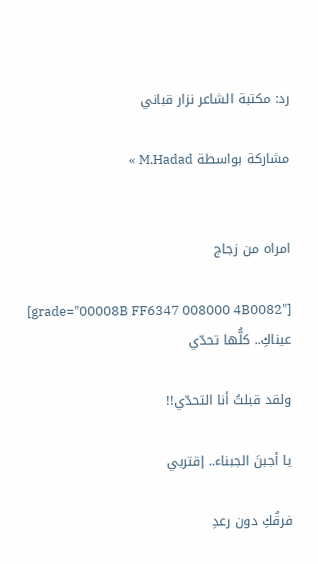رد: مكتبة الشاعر نزار قباني

مشاركة بواسطة M.Hadad »


امراه من زجاج

[grade="00008B FF6347 008000 4B0082"]
عيناكِ.. كلُّها تحدّي

ولقد قبلتُ أنا التحدّي!!

يا أجبنَ الجبناء.. إقتربي

فرقُكِ دون رعدِ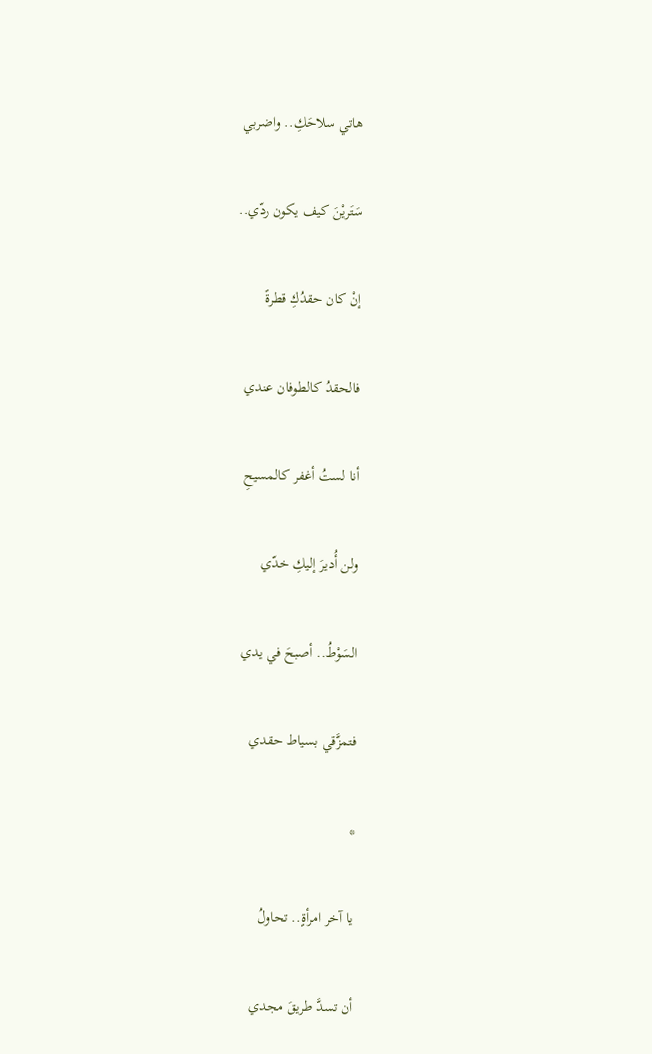هاتي سلاحَكِ.. واضربي

سَتَريْنَ كيف يكون ردّي..

إنْ كان حقدُكِ قطرةً

فالحقدُ كالطوفان عندي

أنا لستُ أغفر كالمسيحِ

ولن أُديرَ إليكِ خدّي

السَوْطُ.. أصبحَ في يدي

فتمزَّقي بسياط حقدي

*

يا آخر امرأةٍ.. تحاولُ

أن تسدَّ طريقَ مجدي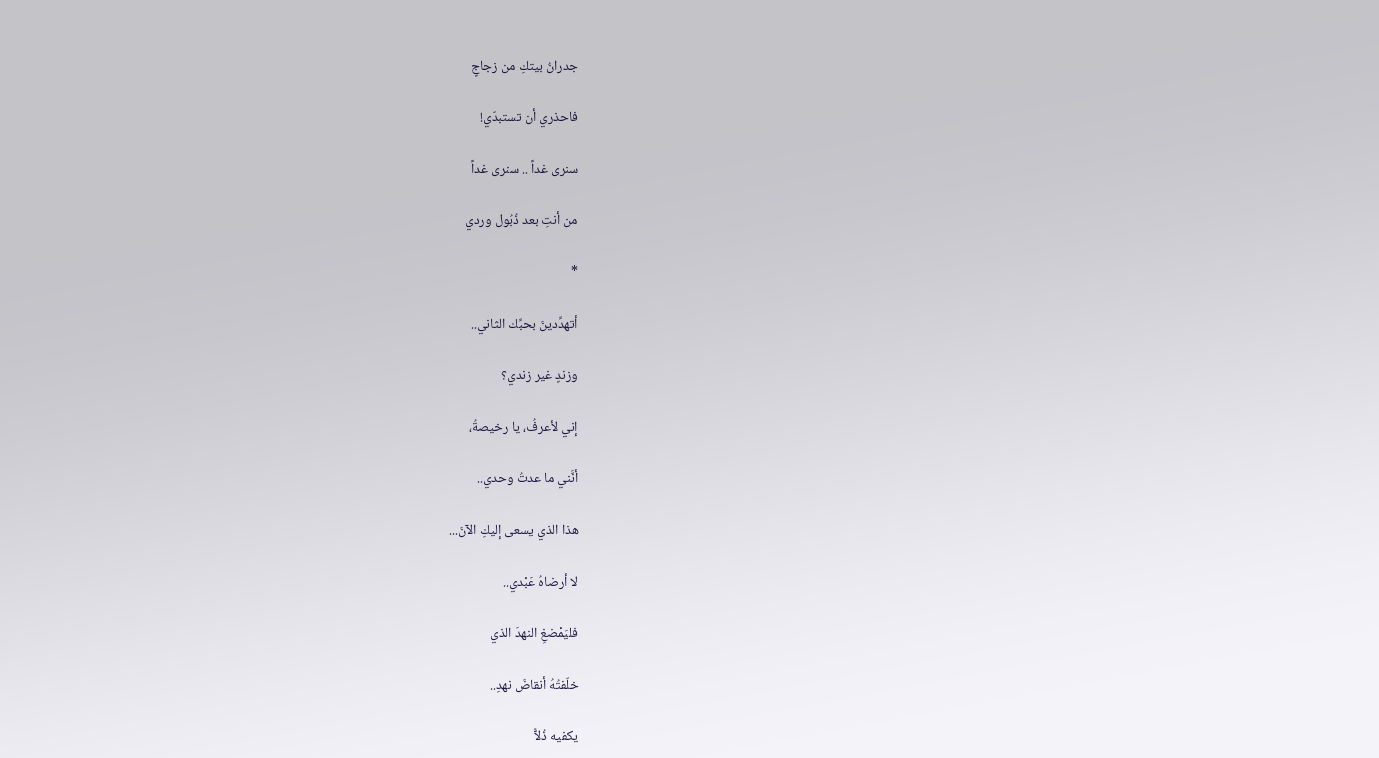جدرانُ بيتكِ من زجاجٍ

فاحذري أن تستبدّي!

سنرى غداً .. سنرى غداً

من أنتِ بعد ذُبُول وردي

*

أتهدِّدينَ بحبِّك الثاني..

وزندٍ غير زندي؟

إني لأعرفُ، يا رخيصةُ،

أنَّني ما عدتُ وحدي..

هذا الذي يسعى إليكِ الآنَ...

لا أرضاهُ عَبْدي..

فليَمْضغِ النهدَ الذي

خلّفتُهُ أنقاضَ نهدِ..

يكفيه ذُلاًّ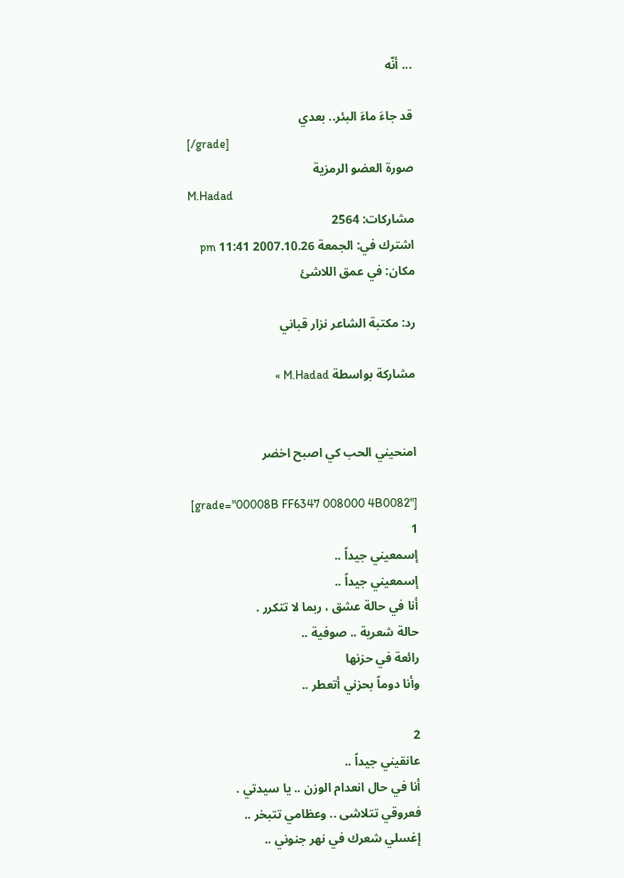... أنّه

قد جاءَ ماءَ البئر.. بعدي
[/grade]
صورة العضو الرمزية
M.Hadad
مشاركات: 2564
اشترك في: الجمعة 2007.10.26 11:41 pm
مكان: في عمق اللاشئ

رد: مكتبة الشاعر نزار قباني

مشاركة بواسطة M.Hadad »


امنحيني الحب كي اصبح اخضر

[grade="00008B FF6347 008000 4B0082"]
1
إسمعيني جيداً ..
إسمعيني جيداً ..
أنا في حالة عشق ، ربما لا تتكرر .
حالة شعرية .. صوفية ..
رائعة في حزنها
وأنا دوماً بحزني أتعطر ..

2
عانقيني جيداً ..
أنا في حال انعدام الوزن .. يا سيدتي .
فعروقي تتلاشى .. وعظامي تتبخر ..
إغسلي شعرك في نهر جنوني ..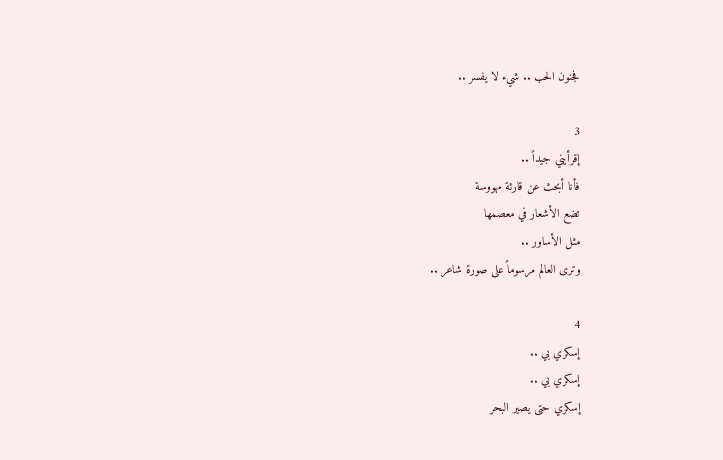فجنون الحب .. شيء لا يفسر ..

3
إقرأيني جيداً ..
فأنا أبحث عن قارئة مهووسة
تضع الأشعار في معصمها
مثل الأساور ..
وترى العالم مرسوماً على صورة شاعر ..

4
إسكري بي ..
إسكري بي ..
إسكري حتى يصير البحر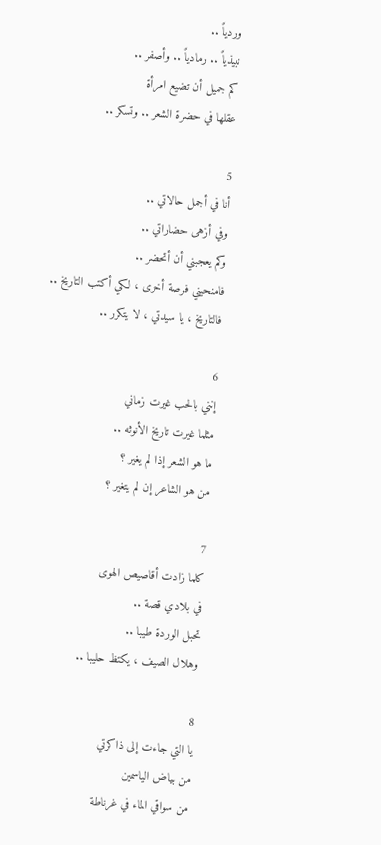وردياً ..
نبيذياً .. رمادياً .. وأصفر ..
كم جميل أن تضيع امرأة
عقلها في حضرة الشعر .. وتسكر ..

5
أنا في أجمل حالاتي ..
وفي أزهى حضاراتي ..
وكم يعجبني أن أتحضر ..
فامنحيني فرصة أخرى ، لكي أكتب التاريخ ..
فالتاريخ ، يا سيدتي ، لا يتكرر ..

6
إنني بالحب غيرت زماني
مثلما غيرت تاريخ الأنوثه ..
ما هو الشعر إذا لم يغير ؟
من هو الشاعر إن لم يتغير ؟

7
كلما زادت أقاصيص الهوى
في بلادي قصة ..
تحبل الوردة طيبا ..
وهلال الصيف ، يكتظ حليبا ..

8
يا التي جاءت إلى ذاكرتي
من بياض الياسمين
من سواقي الماء في غرناطة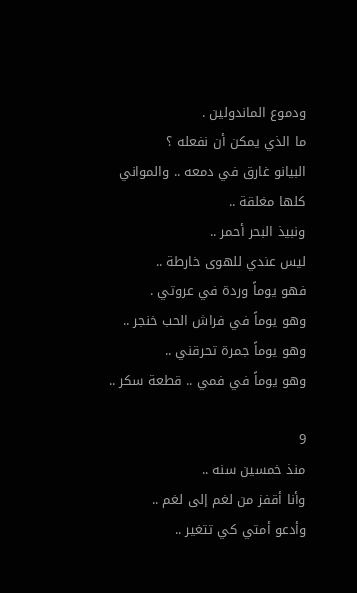ودموع الماندولين .
ما الذي يمكن أن نفعله ؟
البيانو غارق في دمعه .. والمواني كلها مغلقة ..
ونبيذ البحر أحمر ..
ليس عندي للهوى خارطة ..
فهو يوماً وردة في عروتي .
وهو يوماً في فراش الحب خنجر ..
وهو يوماً جمرة تحرقني ..
وهو يوماً في فمي .. قطعة سكر ..

9
منذ خمسين سنه ..
وأنا أقفز من لغم إلى لغم ..
وأدعو أمتي كي تتغير ..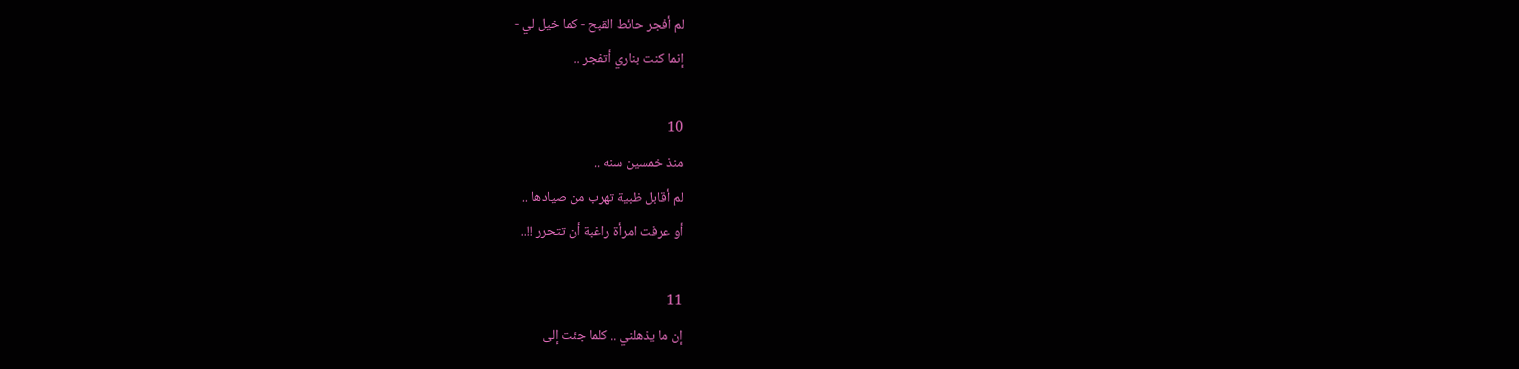لم أفجر حائط القبح - كما خيل لي -
إنما كنت بناري أتفجر ..

10
منذ خمسين سنه ..
لم أقابل ظبية تهرب من صيادها ..
أو عرفت امرأة راغبة أن تتحرر !!..

11
إن ما يذهلني .. كلما جئت إلى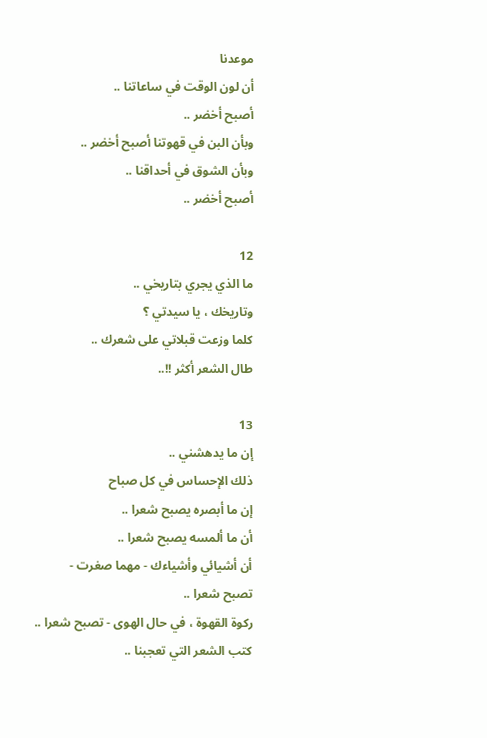موعدنا
أن لون الوقت في ساعاتنا ..
أصبح أخضر ..
وبأن البن في قهوتنا أصبح أخضر ..
وبأن الشوق في أحداقنا ..
أصبح أخضر ..

12
ما الذي يجري بتاريخي ..
وتاريخك ، يا سيدتي ؟
كلما وزعت قبلاتي على شعرك ..
طال الشعر أكثر !!..

13
إن ما يدهشني ..
ذلك الإحساس في كل صباح
إن ما أبصره يصبح شعرا ..
أن ما ألمسه يصبح شعرا ..
أن أشيائي وأشياءك - مهما صغرت -
تصبح شعرا ..
ركوة القهوة ، في حال الهوى - تصبح شعرا ..
كتب الشعر التي تعجبنا ..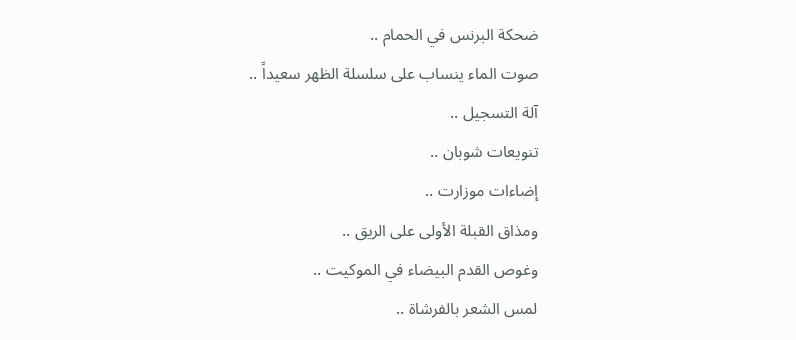ضحكة البرنس في الحمام ..
صوت الماء ينساب على سلسلة الظهر سعيداً ..
آلة التسجيل ..
تنويعات شوبان ..
إضاءات موزارت ..
ومذاق القبلة الأولى على الريق ..
وغوص القدم البيضاء في الموكيت ..
لمس الشعر بالفرشاة ..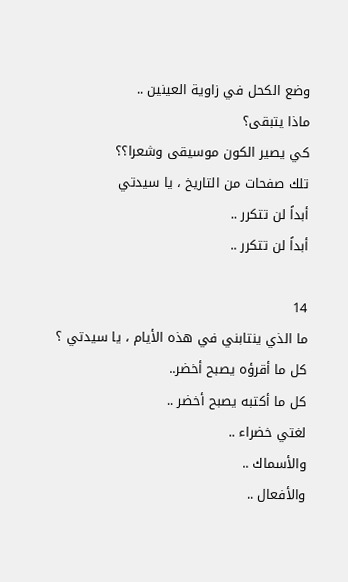وضع الكحل في زاوية العينين ..
ماذا يتبقى؟
كي يصير الكون موسيقى وشعرا؟؟
تلك صفحات من التاريخ ، يا سيدتي
أبداً لن تتكرر ..
أبداً لن تتكرر ..

14
ما الذي ينتابني في هذه الأيام ، يا سيدتي ؟
كل ما أقرؤه يصبح أخضر..
كل ما أكتبه يصبح أخضر ..
لغتي خضراء ..
والأسماك ..
والأفعال ..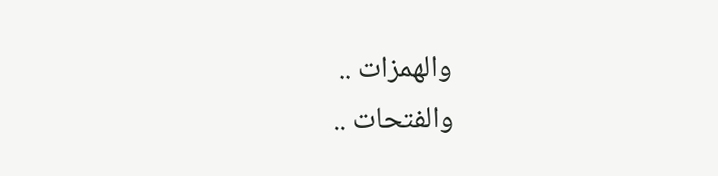والهمزات ..
والفتحات ..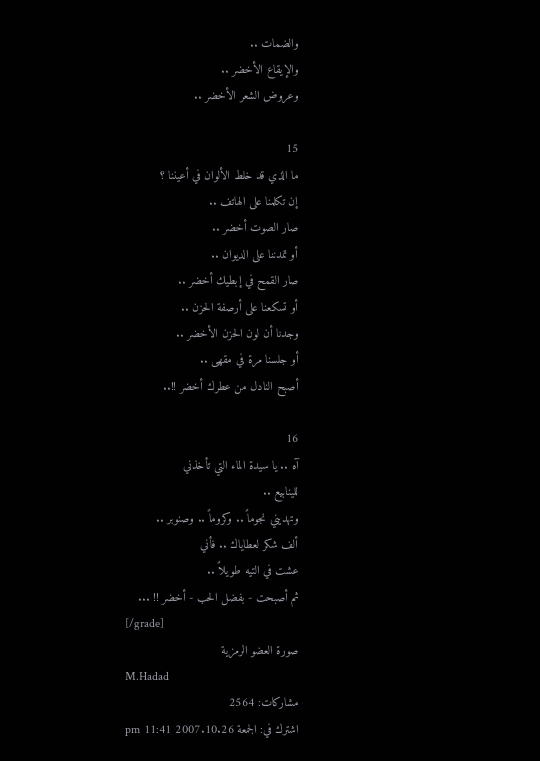والضمات ..
والإيقاع الأخضر ..
وعروض الشعر الأخضر ..

15
ما الذي قد خلط الألوان في أعيننا ؟
إن تكلمنا على الهاتف ..
صار الصوت أخضر ..
أو تمدننا على الديوان ..
صار القمح في إبطيك أخضر ..
أو تسكعنا على أرصفة الحزن ..
وجدنا أن لون الحزن الأخضر ..
أو جلسنا مرة في مقهى ..
أصبح النادل من عطرك أخضر !!..

16
آه .. يا سيدة الماء التي تأخذني
للينابيع ..
وتهديني نجوماً .. وكروماً .. وصنوبر ..
ألف شكر لعطاياك .. فأني
عشت في التيه طويلاً ..
ثم أصبحت - بفضل الحب - أخضر !! ...
[/grade]
صورة العضو الرمزية
M.Hadad
مشاركات: 2564
اشترك في: الجمعة 2007.10.26 11:41 pm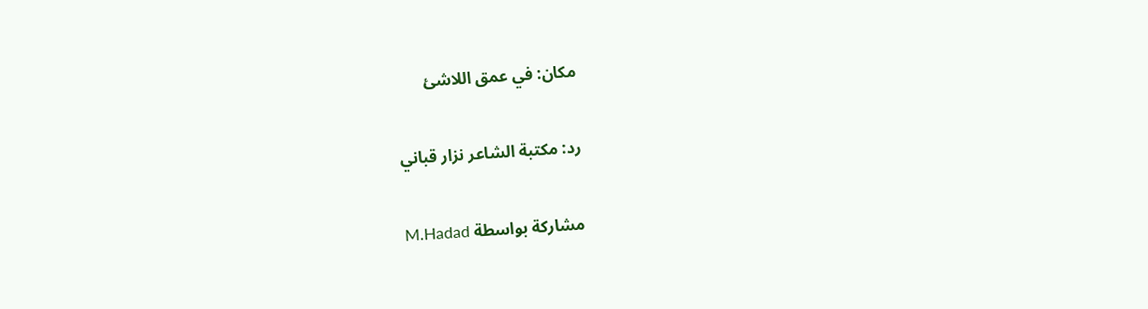مكان: في عمق اللاشئ

رد: مكتبة الشاعر نزار قباني

مشاركة بواسطة M.Hadad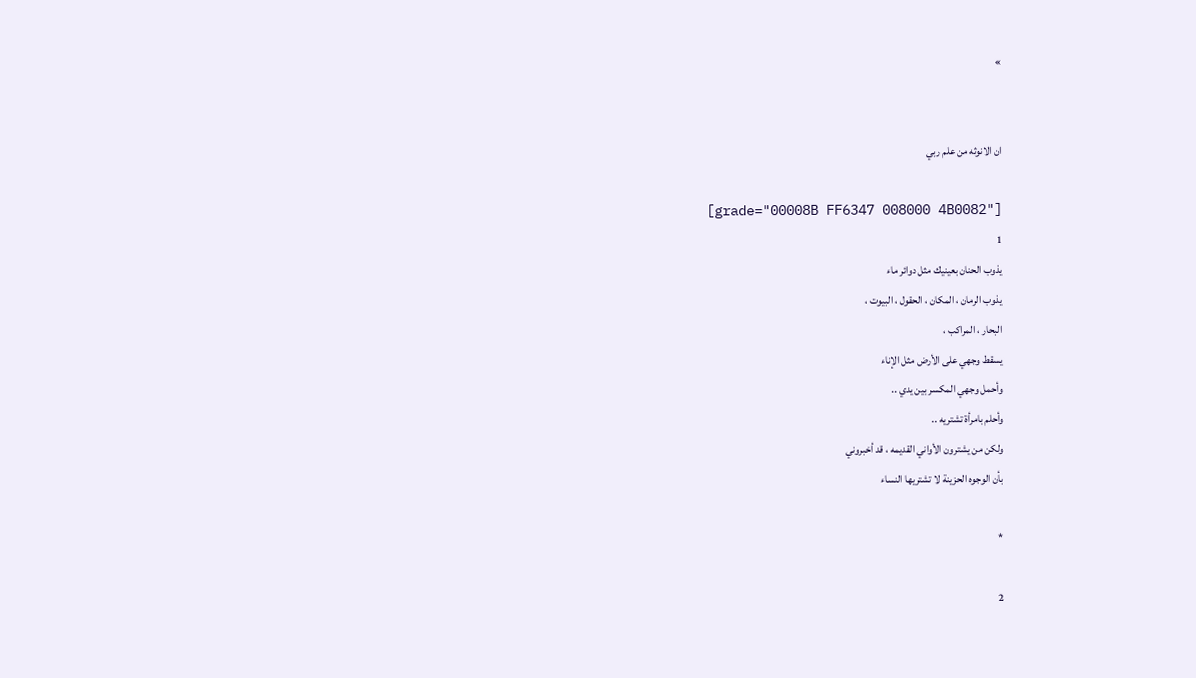»


ان الانوثه من علم ربي

[grade="00008B FF6347 008000 4B0082"]
1
يذوب الحنان بعينيك مثل دوائر ماء
يذوب الرمان ، المكان ، الحقول ، البيوت ،
البحار ، المراكب ،
يسقط وجهي على الأرض مثل الإناء
وأحمل وجهي المكسر بين يدي ..
وأحلم بامرأة تشتريه ..
ولكن من يشترون الأواني القديمه ، قد أخبروني
بأن الوجوه الحزينة لا تشتريها النساء

*

2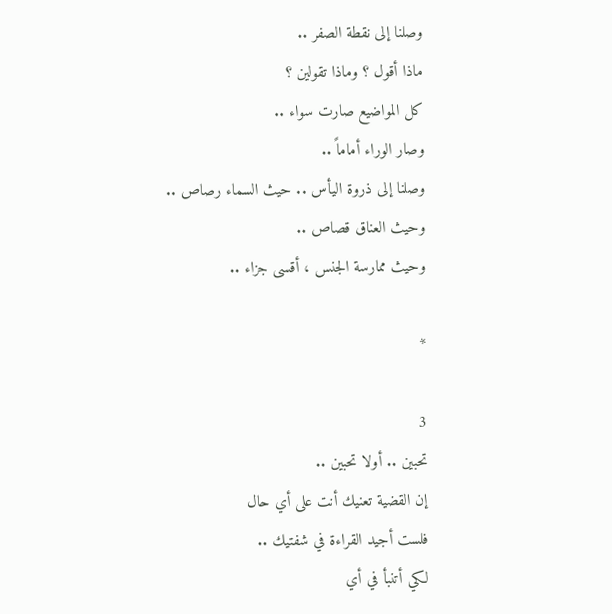وصلنا إلى نقطة الصفر ..
ماذا أقول ؟ وماذا تقولين ؟
كل المواضيع صارت سواء ..
وصار الوراء أماماً ..
وصلنا إلى ذروة اليأس .. حيث السماء رصاص ..
وحيث العناق قصاص ..
وحيث ممارسة الجنس ، أقسى جزاء ..

*

3
تحبين .. أولا تحبين ..
إن القضية تعنيك أنت على أي حال
فلست أجيد القراءة في شفتيك ..
لكي أتنبأ في أي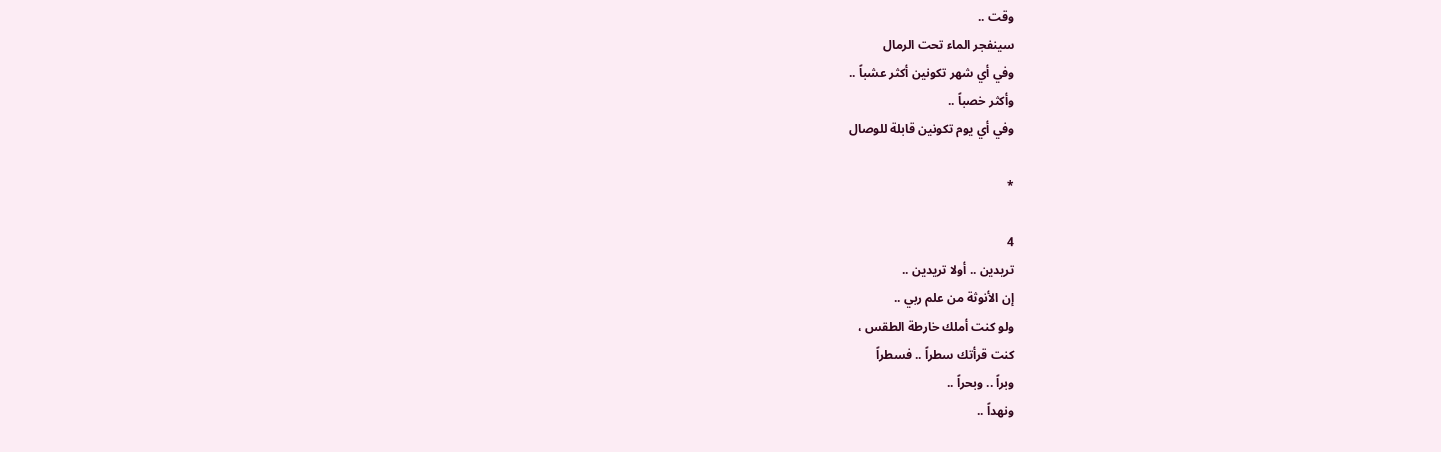وقت ..
سينفجر الماء تحت الرمال
وفي أي شهر تكونين أكثر عشباً ..
وأكثر خصباً ..
وفي أي يوم تكونين قابلة للوصال

*

4
تريدين .. أولا تريدين ..
إن الأنوثة من علم ربي ..
ولو كنت أملك خارطة الطقس ،
كنت قرأتك سطراً .. فسطراً
وبراً .. وبحراً ..
ونهداً ..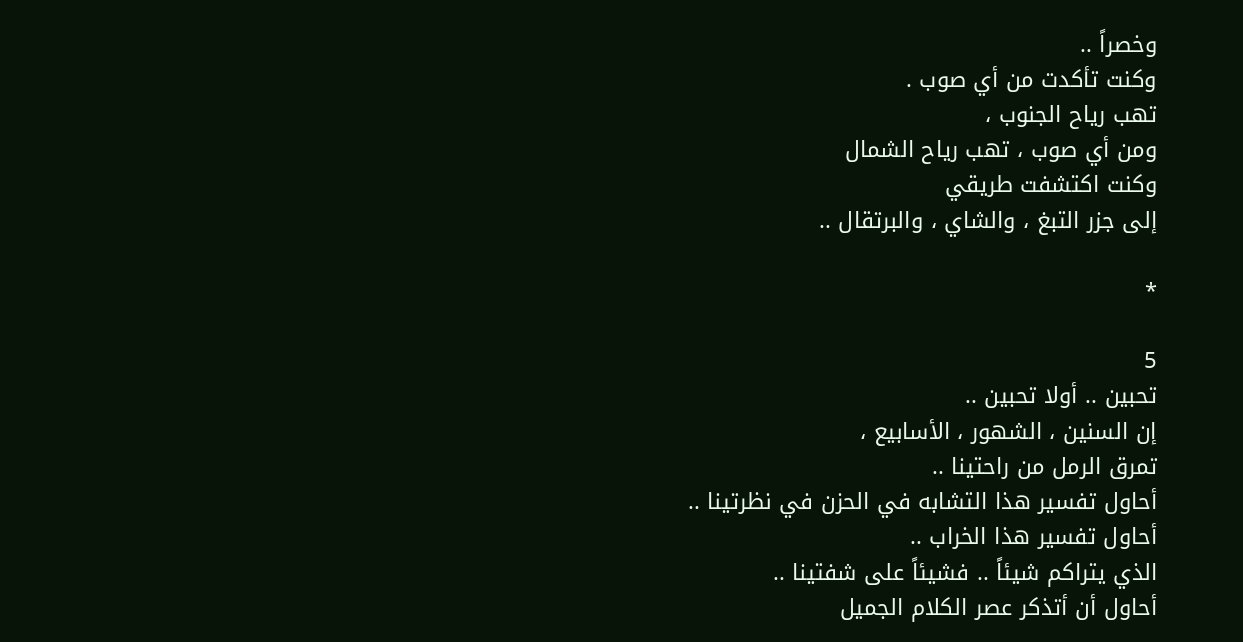وخصراً ..
وكنت تأكدت من أي صوب .
تهب رياح الجنوب ،
ومن أي صوب ، تهب رياح الشمال
وكنت اكتشفت طريقي
إلى جزر التبغ ، والشاي ، والبرتقال ..

*

5
تحبين .. أولا تحبين ..
إن السنين ، الشهور ، الأسابيع ،
تمرق الرمل من راحتينا ..
أحاول تفسير هذا التشابه في الحزن في نظرتينا ..
أحاول تفسير هذا الخراب ..
الذي يتراكم شيئاً .. فشيئاً على شفتينا ..
أحاول أن أتذكر عصر الكلام الجميل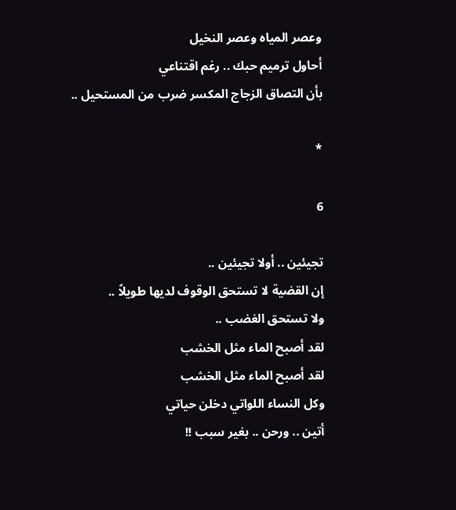وعصر المياه وعصر النخيل
أحاول ترميم حبك .. رغم اقتناعي
بأن التصاق الزجاج المكسر ضرب من المستحيل ..

*

6

تجيئين .. أولا تجيئين ..
إن القضية لا تستحق الوقوف لديها طويلاً ..
ولا تستحق الغضب ..
لقد أصبح الماء مثل الخشب
لقد أصبح الماء مثل الخشب
وكل النساء اللواتي دخلن حياتي
أتين .. ورحن .. بغير سبب !!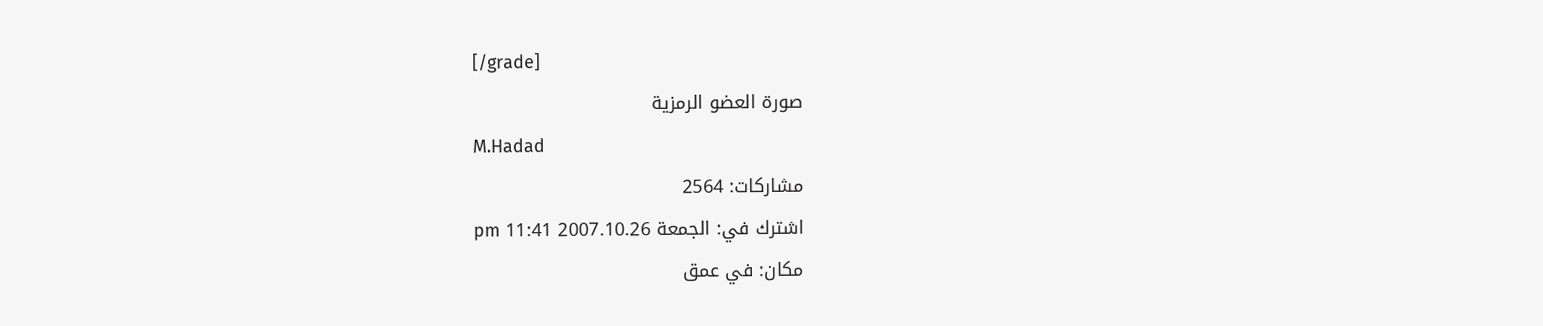[/grade]
صورة العضو الرمزية
M.Hadad
مشاركات: 2564
اشترك في: الجمعة 2007.10.26 11:41 pm
مكان: في عمق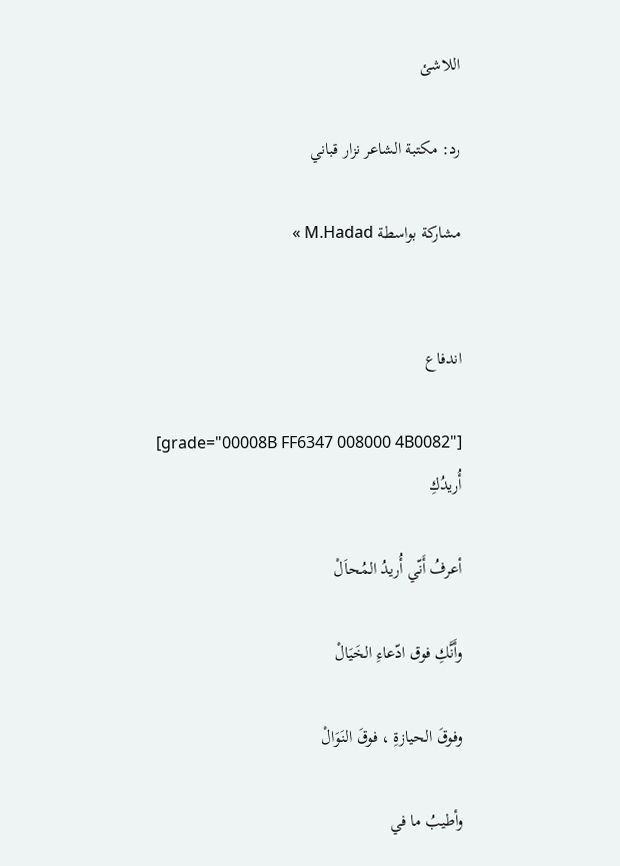اللاشئ

رد: مكتبة الشاعر نزار قباني

مشاركة بواسطة M.Hadad »


اندفاع

[grade="00008B FF6347 008000 4B0082"]
أُريدُكِ

أعرفُ أَنّي أُريدُ المُحاَلْ

وأَنَّكِ فوق ادّعاءِ الخَيَالْ

وفوقَ الحيازةِ ، فوقَ النَوَالْ

وأطيبُ ما في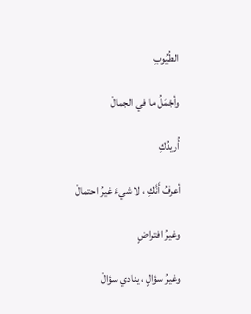الطُيُوبِ

وأجْمَلُ ما في الجمالْ

أُريدُكِ

أعرفُ أَنَّكِ ، لا شيءَ غيرُ احتمالْ

وغيرُ افتراضٍ

وغيرُ سؤالٍ ، ينادي سؤالْ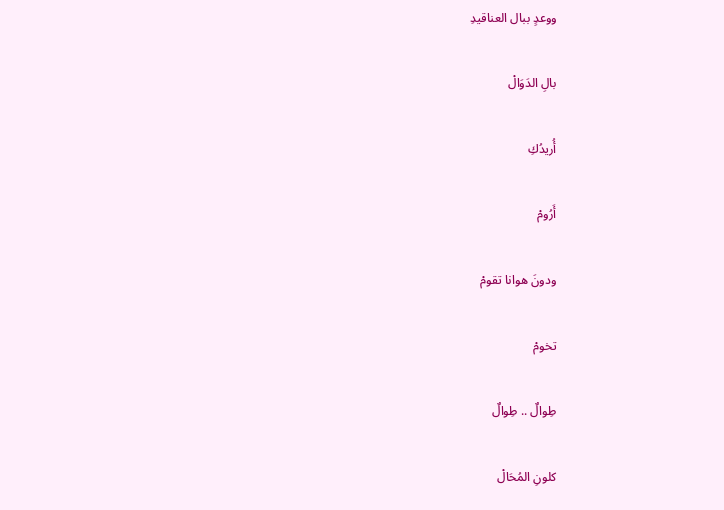ووعدٍ ببال العناقيدِ

بالِ الدَوَالْ

أُريدُكِ

أَرُومْ

ودونَ هوانا تقومْ

تخومْ

طِوالٌ .. طِوالٌ

كلونِ المُحَالْ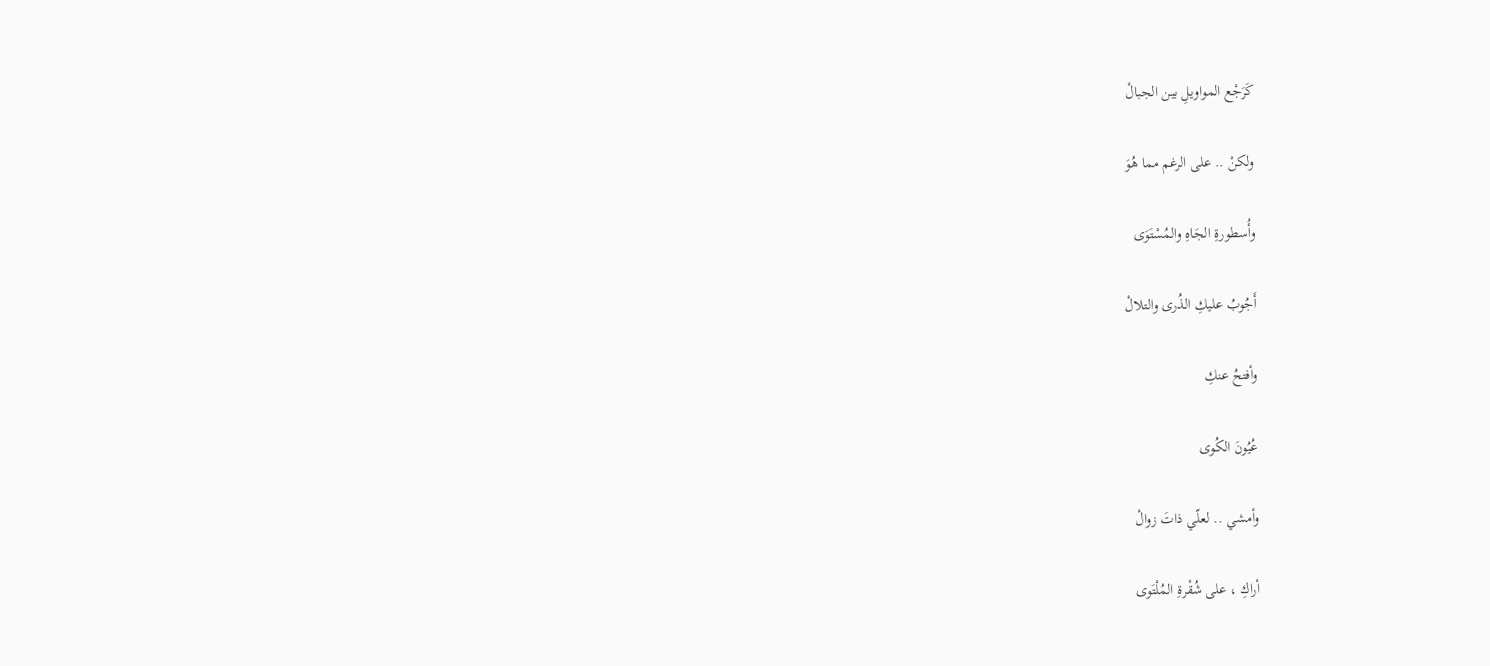كَرَجْع المواويلِ بين الجبالْ

ولكنْ .. على الرغم مما هُوَ

وأُسطورةِ الجَاهِ والمُسْتَوَى

أَجُوبُ عليكِ الذُرى والتلالْ

وأفتحُ عنكِ

عُيُونَ الكُوى

وأمشي .. لعلّي ذاتَ زوالْ

أراكِ ، على شُقْرةِ المُلْتَوى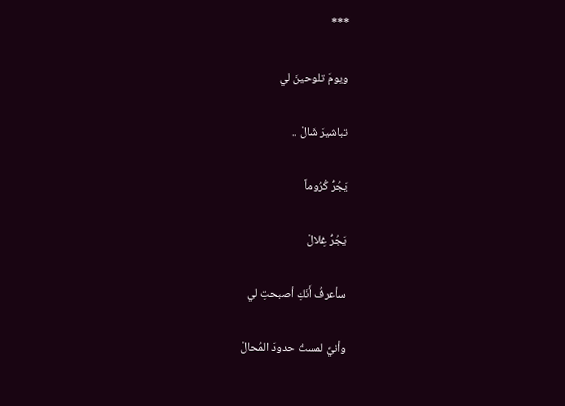***

ويومَ تلوحينَ لي

تباشيرَ شَالْ ..

يَجُرُّ كُرُوماً

يَجُرُّ غِلالْ

سأعرفُ أَنَكِ أصبحتِ لي

وأنيِّ لمستُ حدودَ المُحالْ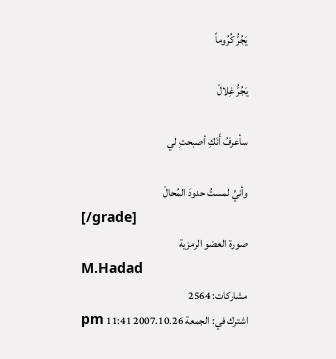يَجُرُّ كُرُوماً

يَجُرُّ غِلالْ

سأعرفُ أَنَكِ أصبحتِ لي

وأنيِّ لمستُ حدودَ المُحالْ
[/grade]
صورة العضو الرمزية
M.Hadad
مشاركات: 2564
اشترك في: الجمعة 2007.10.26 11:41 pm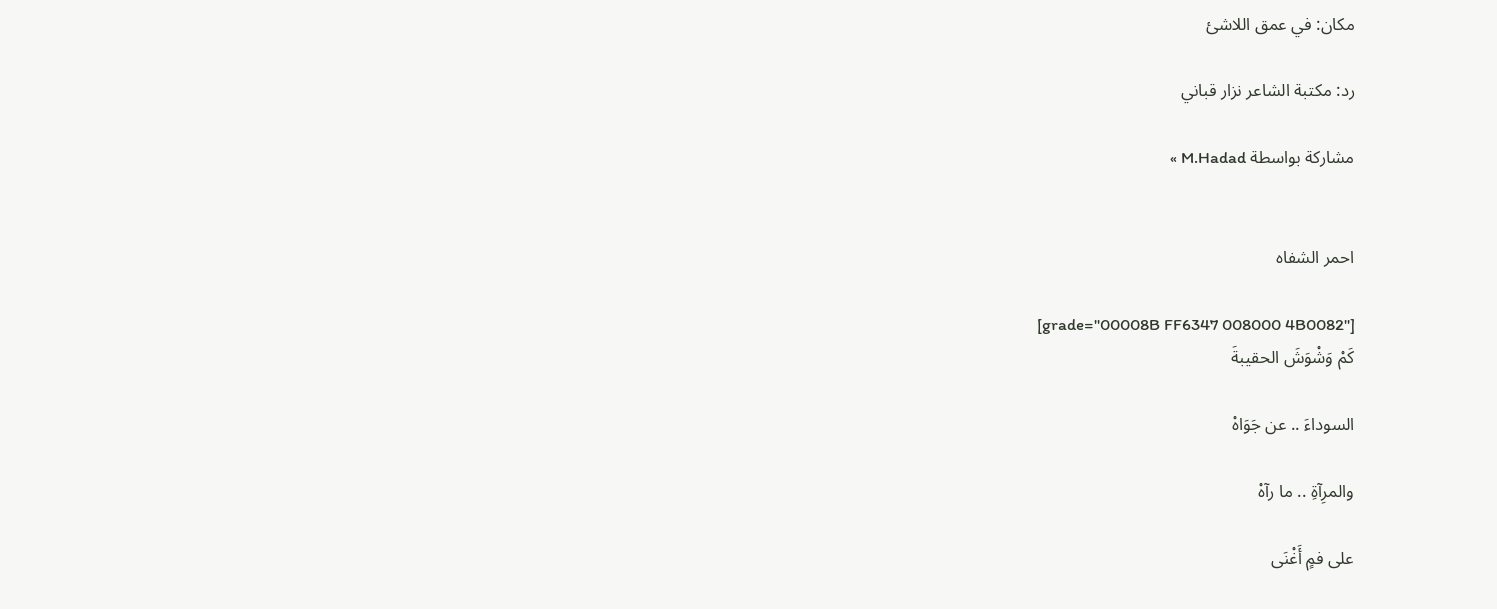مكان: في عمق اللاشئ

رد: مكتبة الشاعر نزار قباني

مشاركة بواسطة M.Hadad »


احمر الشفاه

[grade="00008B FF6347 008000 4B0082"]
كَمْ وَشْوَشَ الحقيبةَ

السوداءَ .. عن جَوَاهْ

والمرِآةِ .. ما رآهْ

على فمٍ أَغْنَى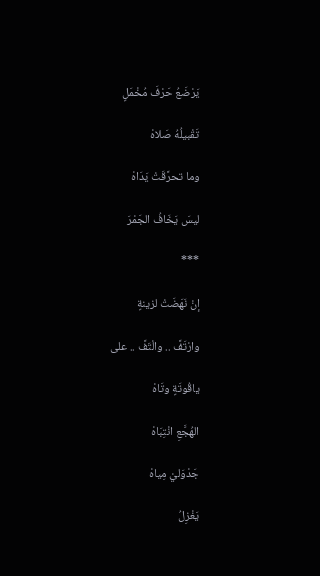يَرْضَعُ حَرْفَ مُخْمَلٍ

تَقْبيلُهُ صَلاهْ

وما تحرَّقَتْ يَدَاهْ

ليسَ يَخَافُ الجَمْرَ

***

إنْ نَهَضَتْ لزينةٍ

وارْتَفَّ .. والْتَفَّ .. على

ياقُوتَةٍ وتَاهْ

الهُجَّعِ انْتِبَاهْ

جَدْوَليْ مِياهْ

يَغْزِلُ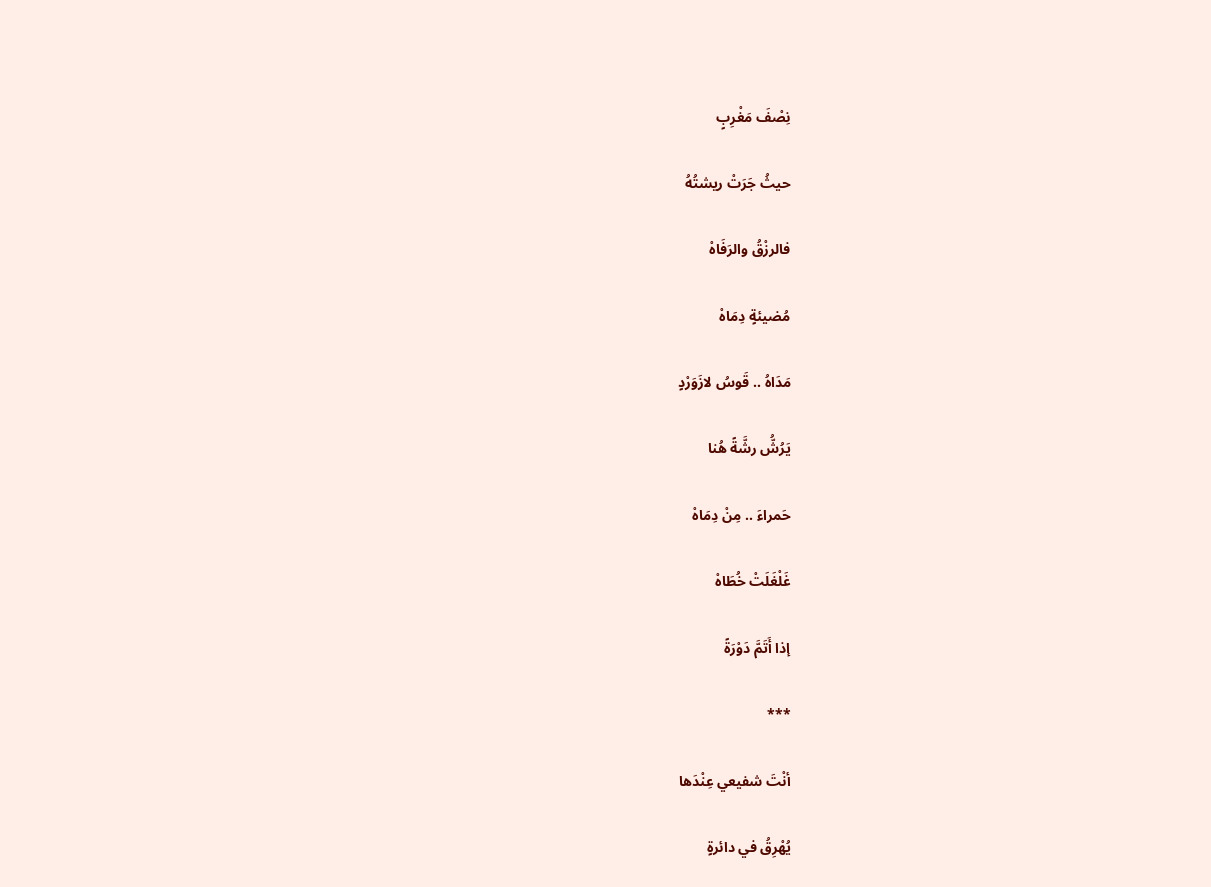نِصْفَ مَغْرِبٍ

حيثُ جَرَتْ ريشتُهُ

فالرزْقُ والرَفَاهْ

مُضيئةٍ دِمَاهْ

مَدَاهُ .. قَوسُ لازَوَرْدٍ

يَرُشُّ رشَّةً هُنا

حَمراءَ .. مِنْ دِمَاهْ

غَلْغَلَتْ خُطَاهْ

إذا أَتَمَّ دَوْرَةً

***

أنْتَ شفيعي عِنْدَها

يُهْرِقُ في دائرةٍ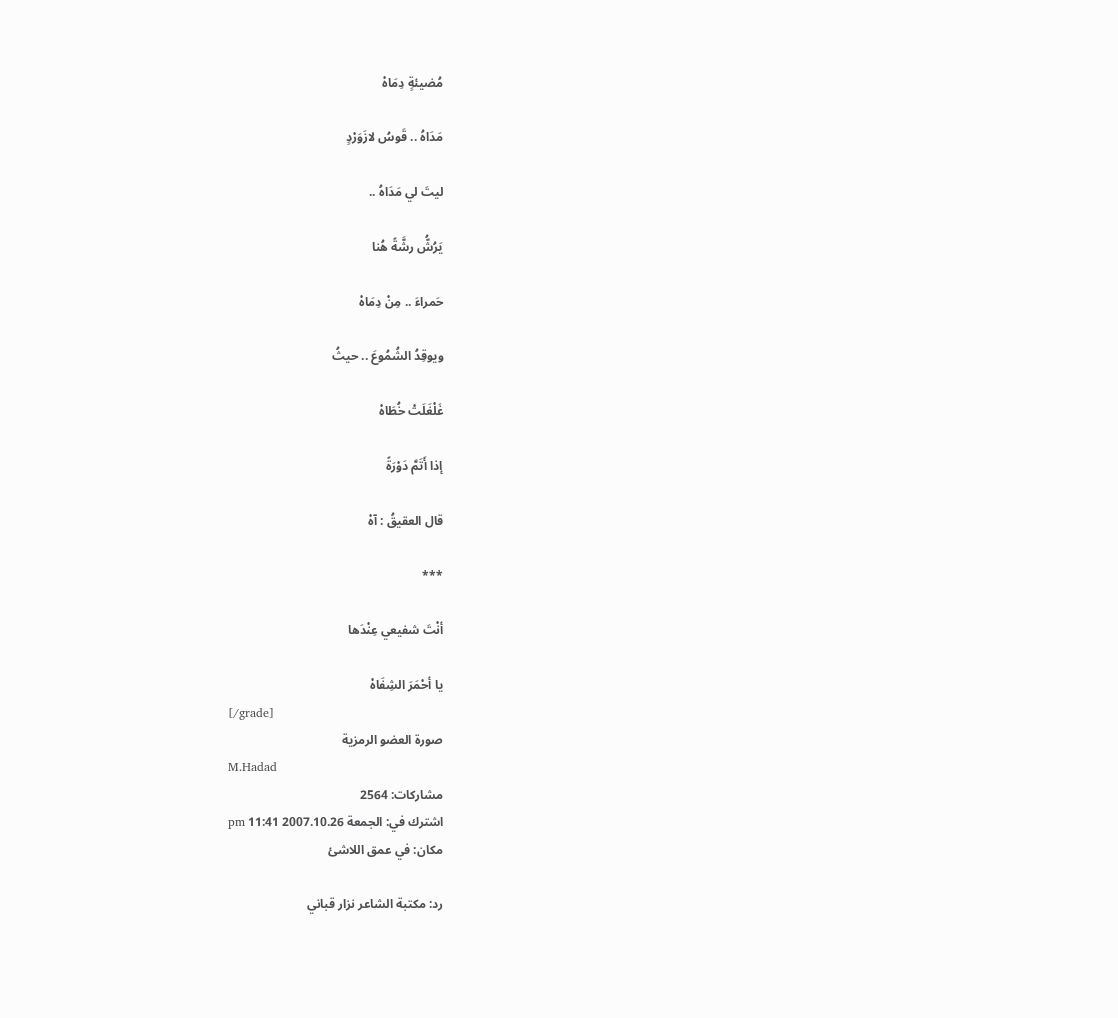مُضيئةٍ دِمَاهْ

مَدَاهُ .. قَوسُ لازَوَرْدٍ

ليتَ لي مَدَاهُ ..

يَرُشُّ رشَّةً هُنا

حَمراءَ .. مِنْ دِمَاهْ

ويوقِدُ الشُمُوعَ .. حيثُ

غَلْغَلَتْ خُطَاهْ

إذا أَتَمَّ دَوْرَةً

قال العقيقُ : آهْ

***

أنْتَ شفيعي عِنْدَها

يا أحْمَرَ الشِفَاهْ
[/grade]
صورة العضو الرمزية
M.Hadad
مشاركات: 2564
اشترك في: الجمعة 2007.10.26 11:41 pm
مكان: في عمق اللاشئ

رد: مكتبة الشاعر نزار قباني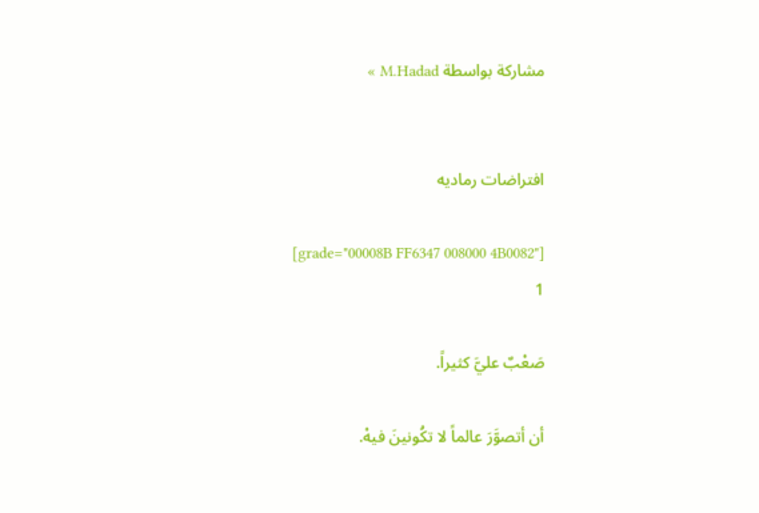مشاركة بواسطة M.Hadad »


افتراضات رماديه

[grade="00008B FF6347 008000 4B0082"]
1

صَعْبٌ عليَّ كثيراً.

أن أتصوَّرَ عالماً لا تكُونينَ فيهْ.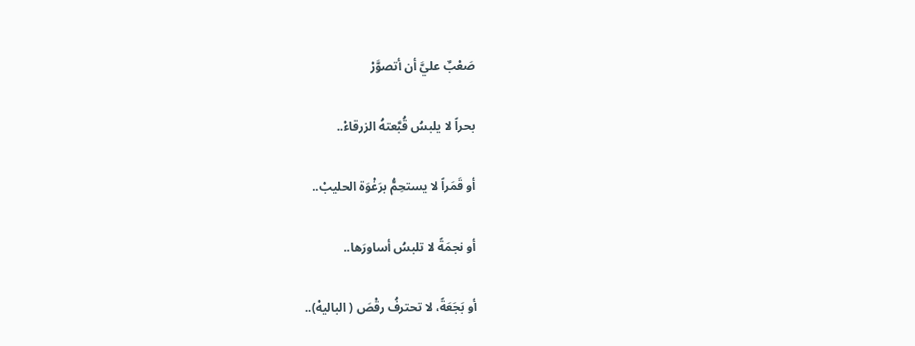صَعْبٌ عليَّ أن أتصوَّرْ

بحراً لا يلبسُ قُبَّعتهُ الزرقاءْ..

أو قَمَراً لا يستحِمُّ برَغْوَة الحليبْ..

أو نجمَةً لا تلبسُ أساورَها..

أو بَجَعَةً، لا تحترفُ رقْصَ ( الباليهْ)..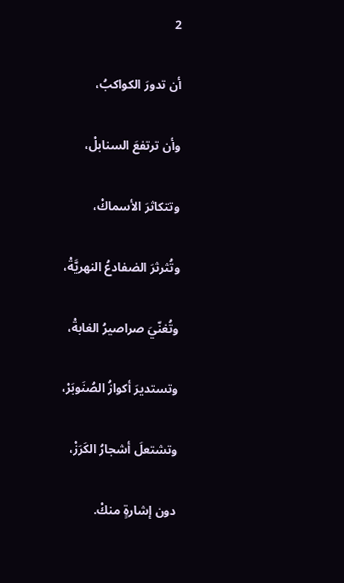2

أن تدورَ الكواكبُ،

وأن ترتفعَ السنابلْ،

وتتكاثرَ الأسماكْ،

وتُثرثرَ الضفادعُ النهريَّةْ،

وتُغنّيَ صراصيرُ الغابةْ،

وتستديرَ أكوازُ الصُنَوبَرْ،

وتشتعلَ أشجارُ الكَرَزْ،

دون إشارةٍ منكْ.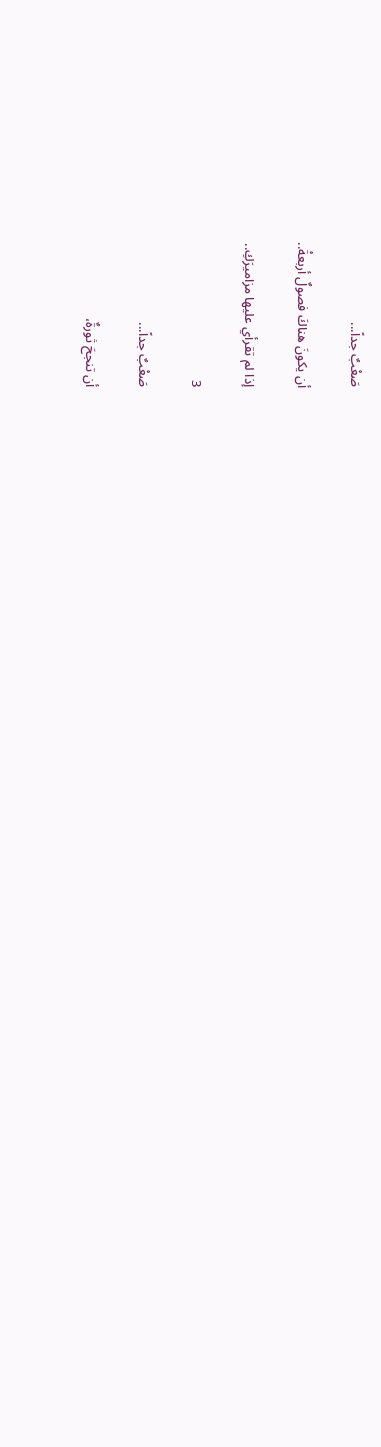صَعْبٌ جداً...

أن يكونَ هناكَ فصولٌ أربعةْ..

إذا لم تقرأي عليها مزاميرَكِ..

3

صَعْبٌ جداً...

أن تنجحَ ثورةٌ،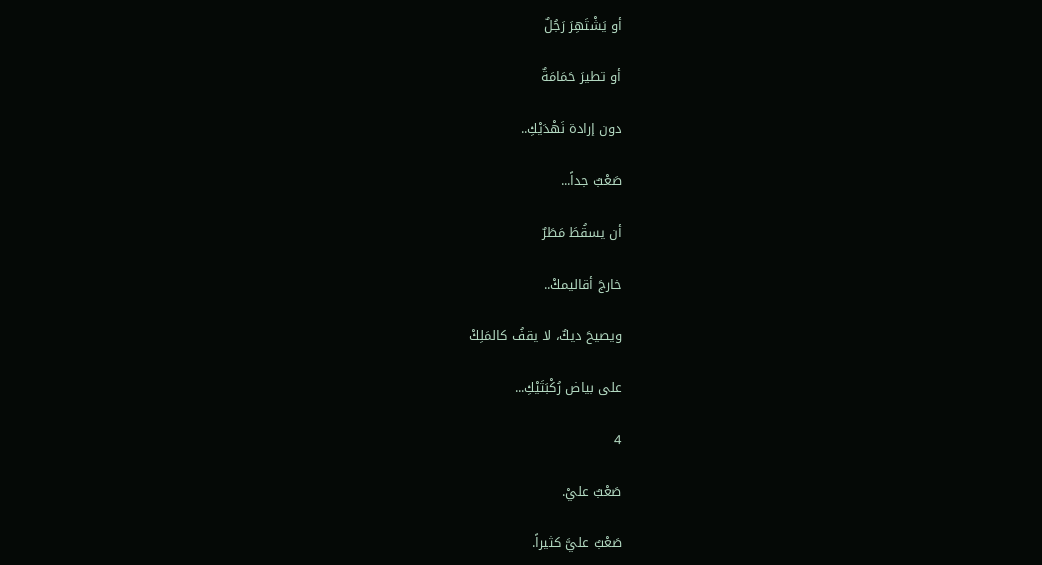أو يَشْتَهِرَ رَجُلٌ

أو تطيرَ حَمَامَةٌ

دون إرادة نَهْدَيْكِ..

صَعْبٌ جداً...

أن يسقُطَ مَطَرٌ

خارجَ أقاليمكْ..

ويصيحَ ديكٌ، لا يقفُ كالمَلِكْ

على بياض رُكْبَتَيْكِ...

4

صَعْبٌ عليْ.

صَعْبٌ عليَّ كثيراً.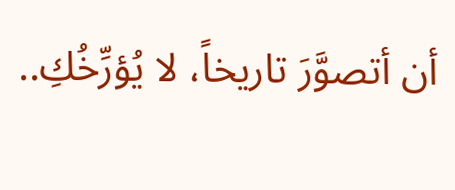أن أتصوَّرَ تاريخاً، لا يُؤرِّخُكِ..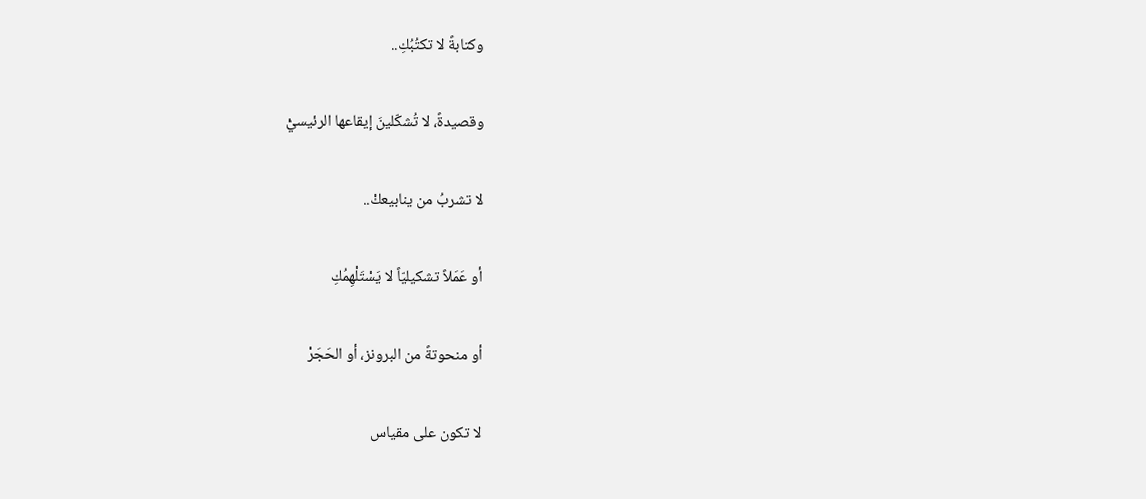وكتابةً لا تكتُبُكِ..

وقصيدةً، لا تُشكّلينَ إيقاعها الرئيسيّْ

لا تشربُ من ينابيعكْ..

أو عَمَلاً تشكيليّاً لا يَسْتَلْهِمُكِ

أو منحوتةً من البرونز، أو الحَجَرْ

لا تكون على مقياس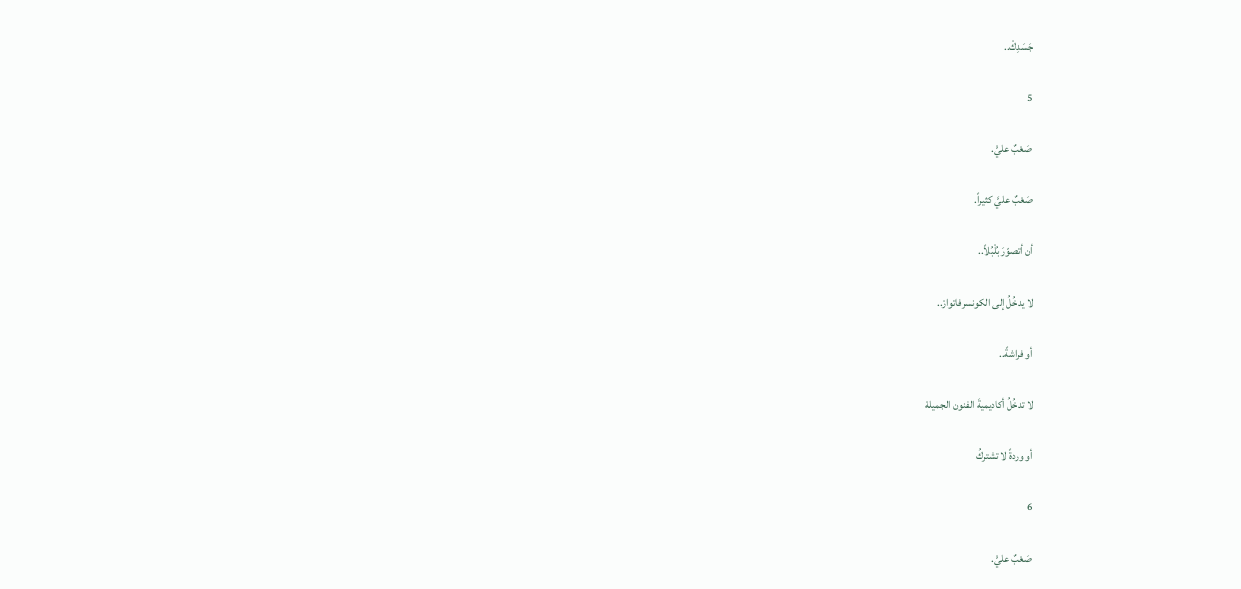جَسَدِكْ..

5

صَعْبٌ عليّْ.

صَعْبٌ عليَّ كثيراً.

أن أتصوّرَ بُلْبُلاً..

لا يدخُلُ إلى الكونسرفاتوارْ..

أو فراشةً..

لا تدخُلُ أكاديميةَ الفنون الجميلهْ

أو وردةً لا تشتركُ

6

صَعْبٌ عليّْ.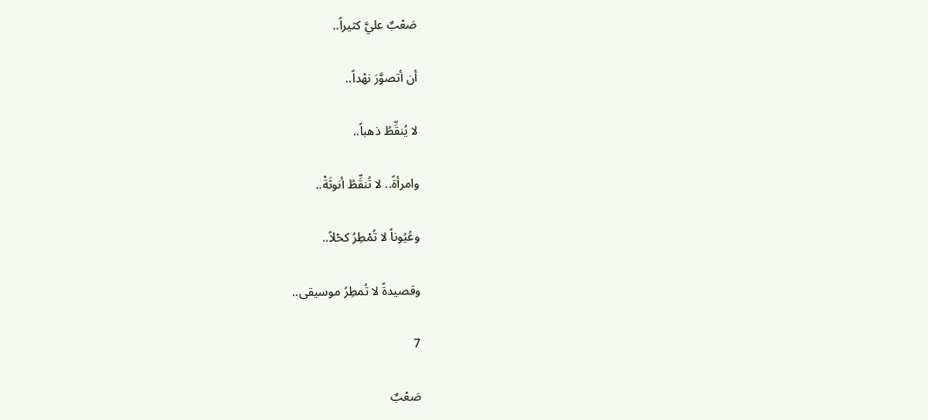صَعْبٌ عليَّ كثيراً..

أن أتصوَّرَ نهْداً..

لا يُنقِّطُ ذهباً..

وامرأةً.. لا تُنقِّطُ أنوثَةْ..

وعُيُوناً لا تُمْطِرُ كحْلاً..

وقصيدةً لا تُمطِرُ موسيقى..

7

صَعْبٌ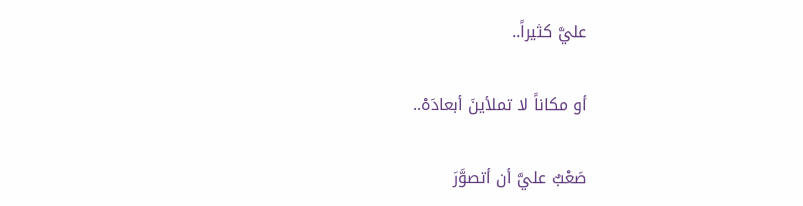عليَّ كثيراً..

أو مكاناً لا تملأينَ أبعادَهْ..

صَعْبٌ عليَّ أن أتصوَّرَ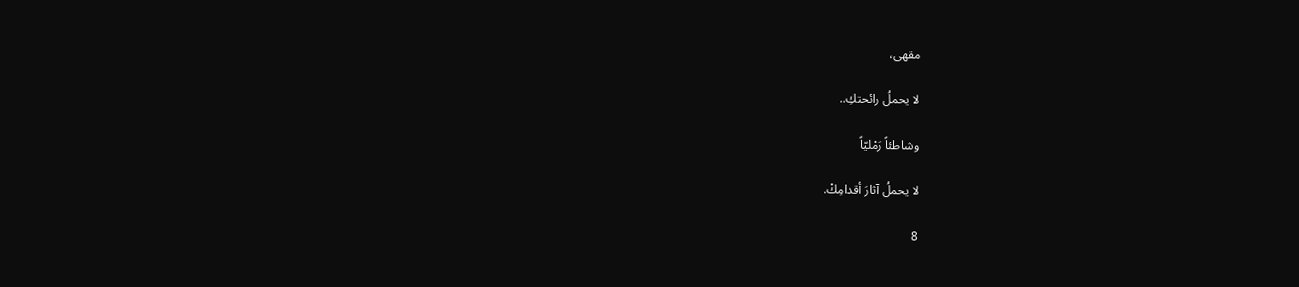مقهى،

لا يحملُ رائحتكِ..

وشاطئاً رَمْليّاً

لا يحملُ آثارَ أقدامِكْ.

8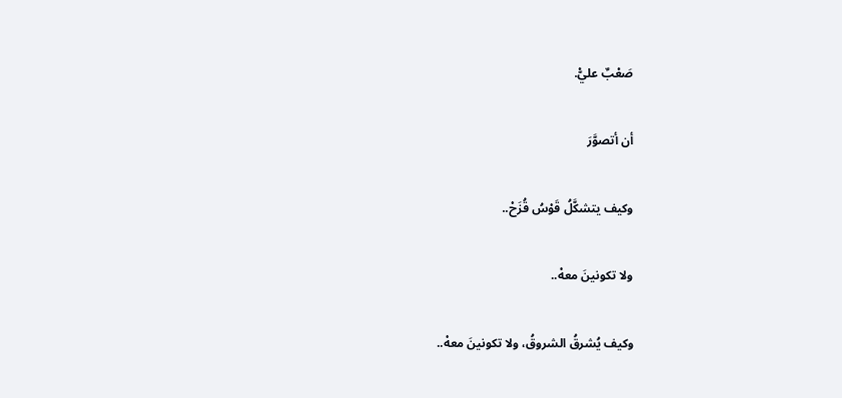صَعْبٌ عليّْ.

أن أتصوَّرَ

وكيف يتشكَّلُ قَوْسُ قُزَحْ..

ولا تكونينَ معهْ..

وكيف يُشرقُ الشروقُ، ولا تكونينَ معهْ..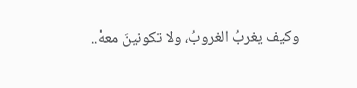وكيف يغربُ الغروبُ، ولا تكونينَ معهْ..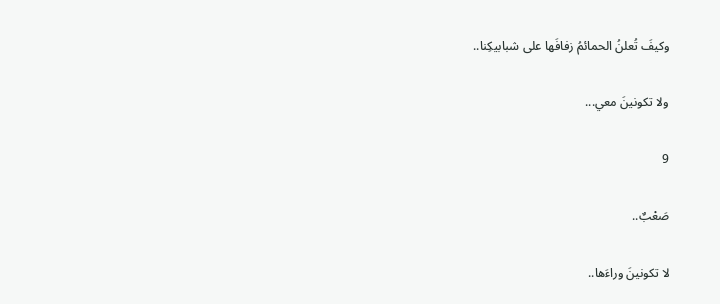وكيفَ تُعلنُ الحمائمُ زفافَها على شبابيكِنا..

ولا تكونينَ معي...

9

صَعْبٌ..

لا تكونينَ وراءَها..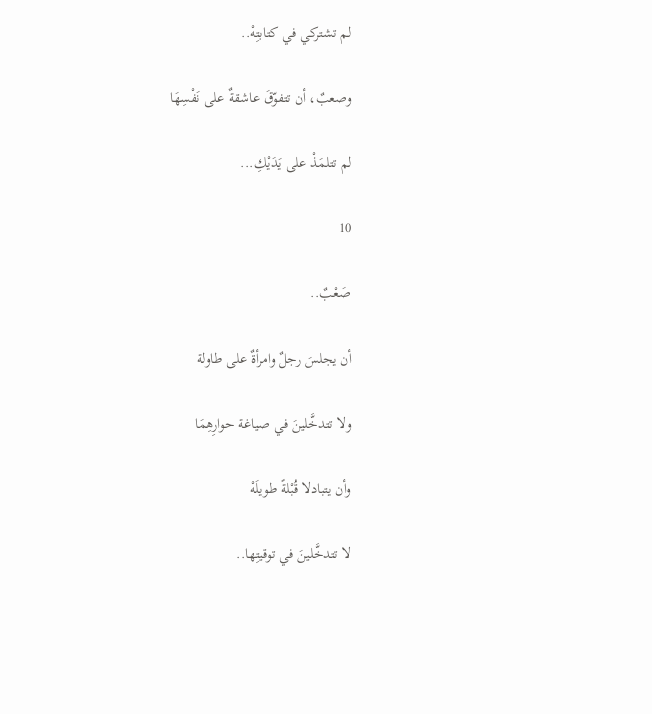لم تشتركي في كتابتِهْ..

وصعبٌ، أن تتفوّقَ عاشقةٌ على نَفْسِهَا

لم تتلمَذْ على يَدَيْكِ...

10

صَعْبٌ..

أن يجلسَ رجلٌ وامرأةٌ على طاولة

ولا تتدخَّلينَ في صياغة حوارِهِمَا

وأن يتبادلا قُبْلةً طويلَهْ

لا تتدخَّلينَ في توقيتِها..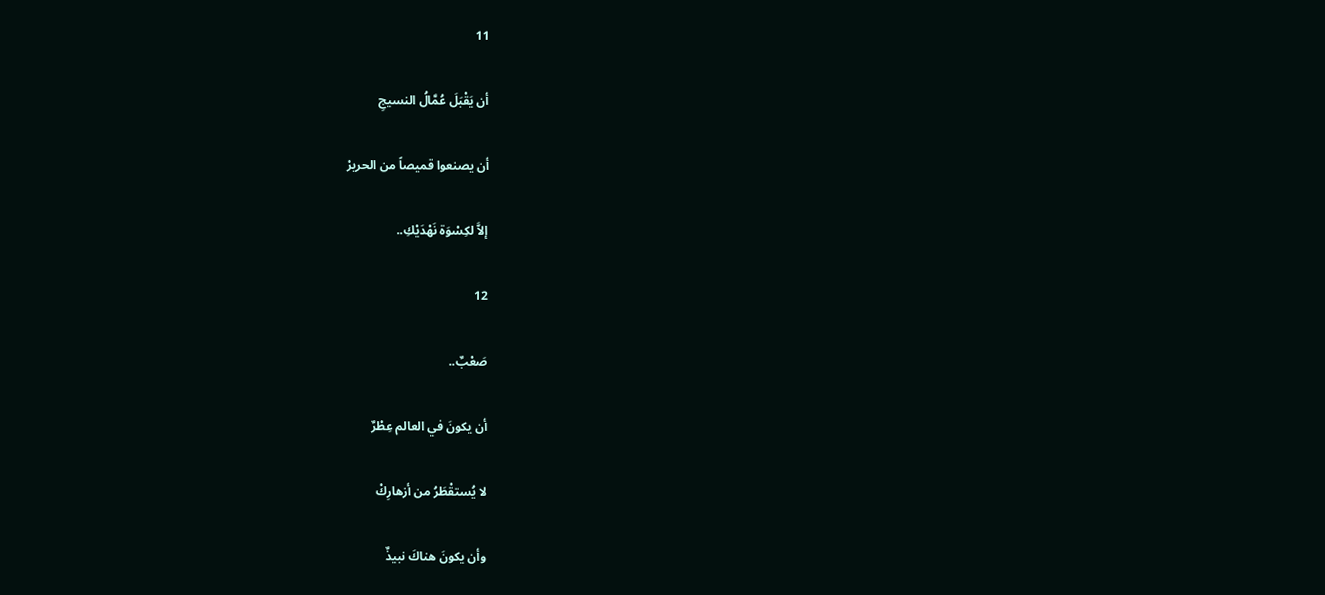11

أن يَقْبَلَ عُمَّالُ النسيجِ

أن يصنعوا قميصاً من الحريرْ

إلاَّ لكِسْوَة نَهْدَيْكِ..

12

صَعْبٌ..

أن يكونَ في العالم عِطْرٌ

لا يُستقْطَرُ من أزهارِكْ

وأن يكونَ هناكَ نبيذٌ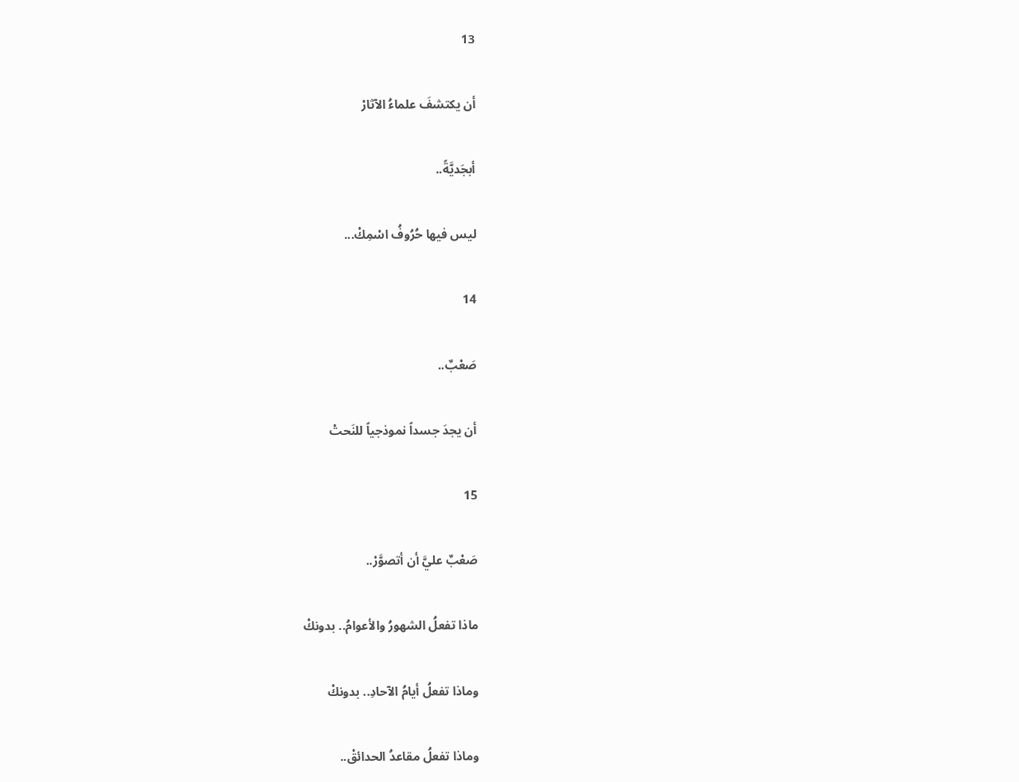13

أن يكتشفَ علماءُ الآثارْ

أبجَديَّةً..

ليس فيها حُرُوفُ اسْمِكْ...

14

صَعْبٌ..

أن يجدَ جسداً نموذجياً للنَحتْ

15

صَعْبٌ عليَّ أن أتصوَّرْ..

ماذا تفعلُ الشهورُ والأعوامُ.. بدونكْ

وماذا تفعلُ أيامُ الآحادِ.. بدونكْ

وماذا تفعلُ مقاعدُ الحدائقْ..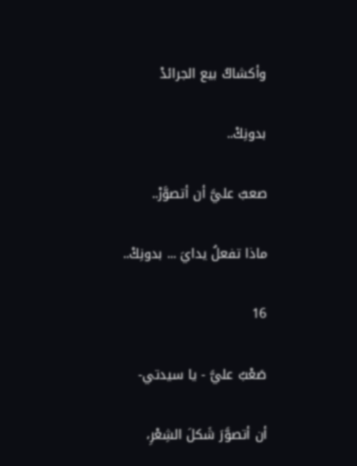وأكشاكُ بيع الجرائدْ

بدونِكْ..

صعبٌ عليَّ أن أتصوَّرْ..

ماذا تفعلُ يدايَ ... بدونِكْ..

16

صَعْبٌ عليَّ - يا سيدتي-

أن أتصوَّرَ شَكلَ الشِعْرِ،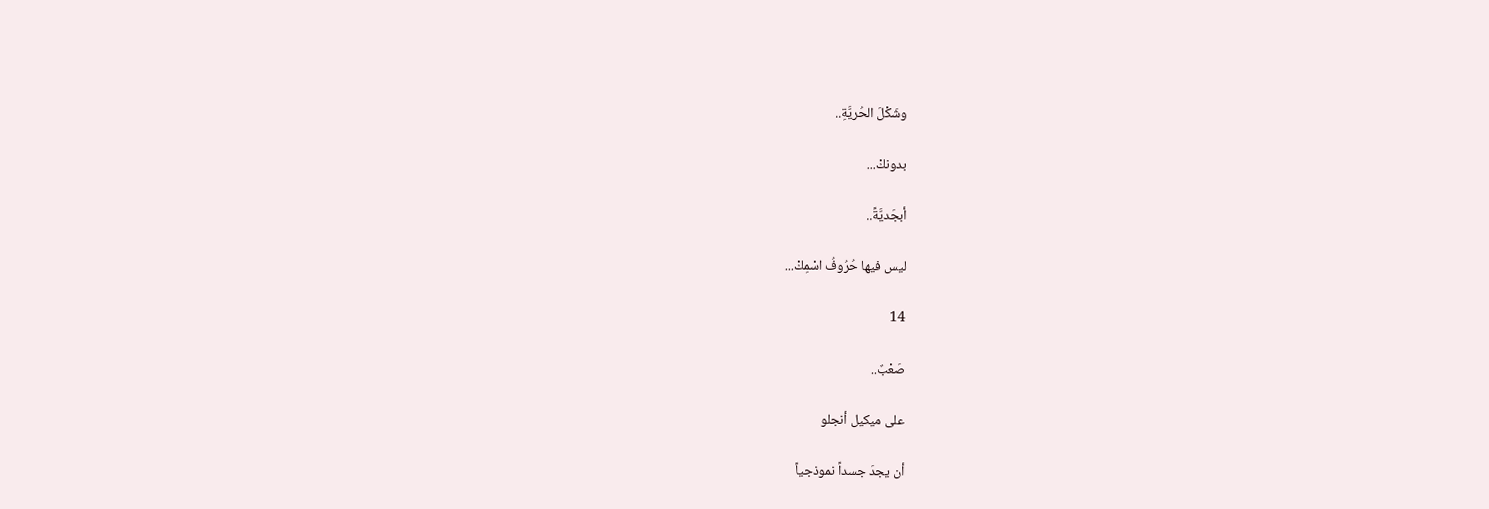وشَكْلَ الحُريَّةِ..

بدونكْ...

أبجَديَّةً..

ليس فيها حُرُوفُ اسْمِكْ...

14

صَعْبٌ..

على ميكيل أنجلو

أن يجدَ جسداً نموذجياً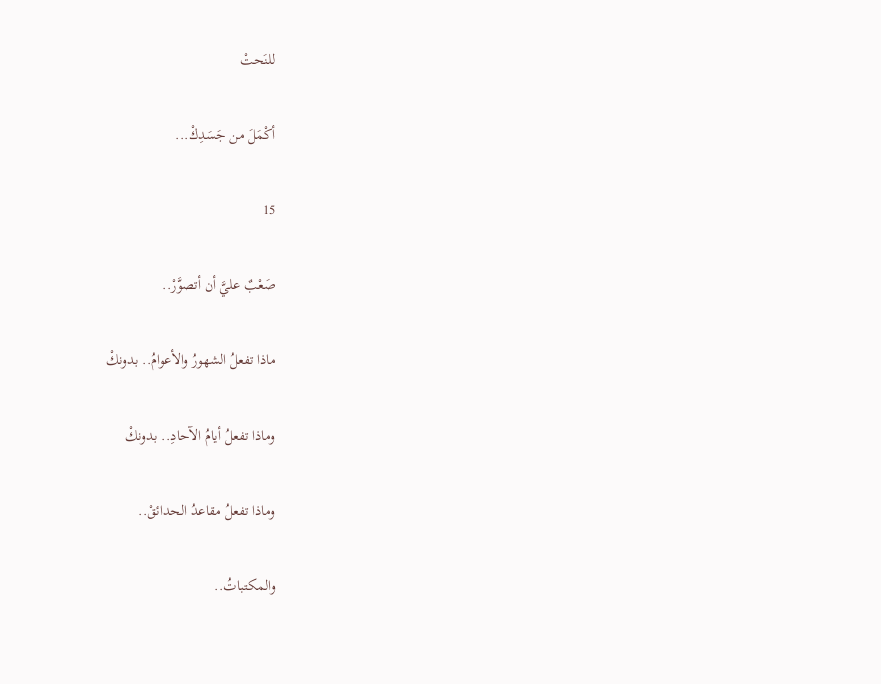للنَحتْ

أكْمَلَ من جَسَدِكْ...

15

صَعْبٌ عليَّ أن أتصوَّرْ..

ماذا تفعلُ الشهورُ والأعوامُ.. بدونكْ

وماذا تفعلُ أيامُ الآحادِ.. بدونكْ

وماذا تفعلُ مقاعدُ الحدائقْ..

والمكتباتُ..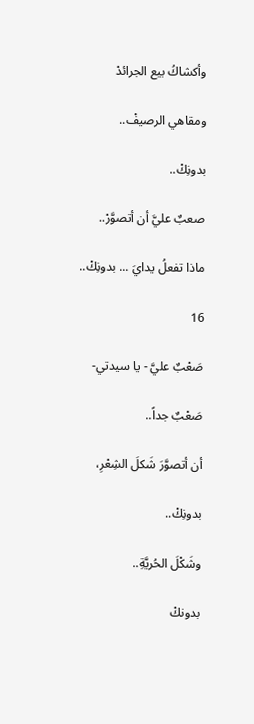وأكشاكُ بيع الجرائدْ

ومقاهي الرصيفْ..

بدونِكْ..

صعبٌ عليَّ أن أتصوَّرْ..

ماذا تفعلُ يدايَ ... بدونِكْ..

16

صَعْبٌ عليَّ - يا سيدتي-

صَعْبٌ جداً..

أن أتصوَّرَ شَكلَ الشِعْرِ،

بدونِكْ..

وشَكْلَ الحُريَّةِ..

بدونكْ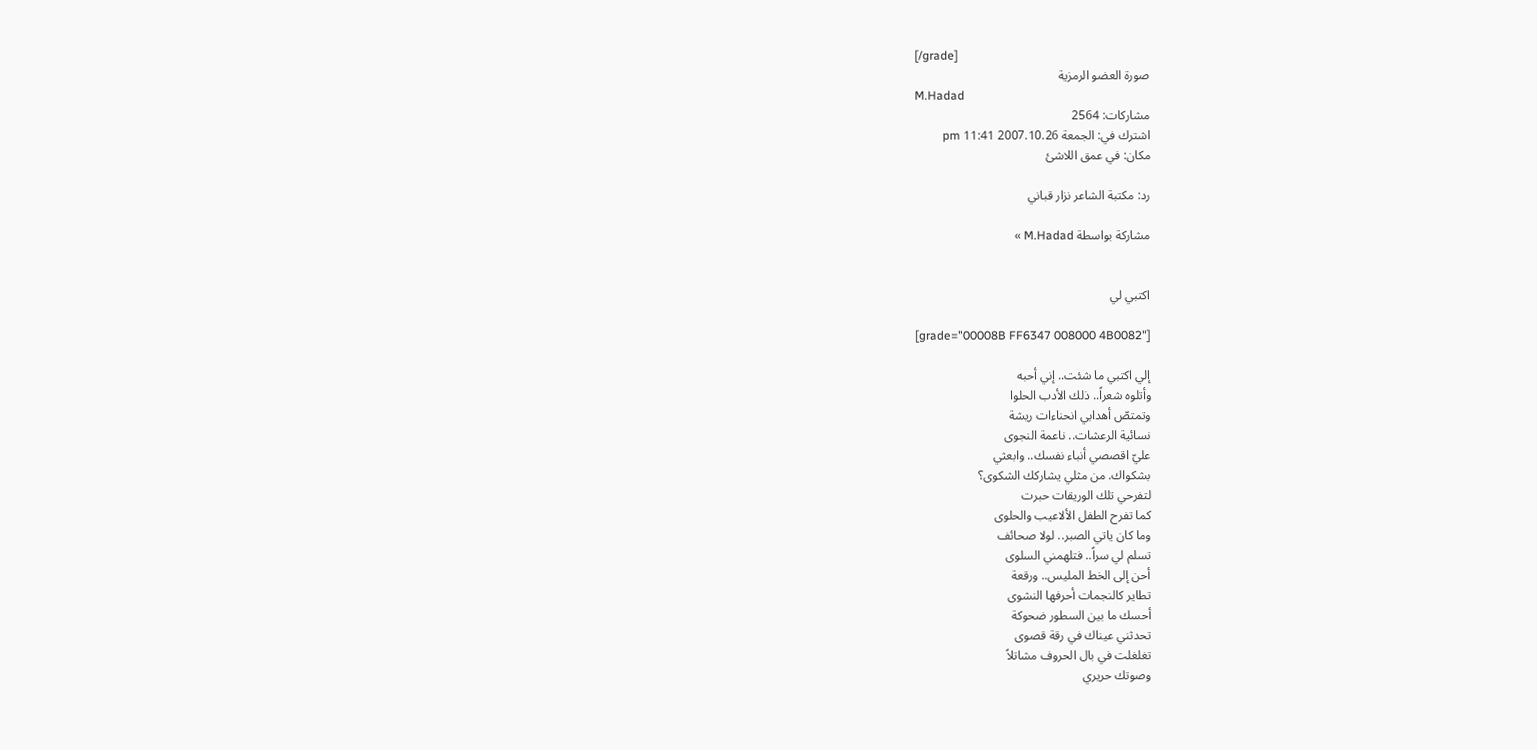[/grade]
صورة العضو الرمزية
M.Hadad
مشاركات: 2564
اشترك في: الجمعة 2007.10.26 11:41 pm
مكان: في عمق اللاشئ

رد: مكتبة الشاعر نزار قباني

مشاركة بواسطة M.Hadad »


اكتبي لي

[grade="00008B FF6347 008000 4B0082"]

إلي اكتبي ما شئت.. إني أحبه
وأتلوه شعراً.. ذلك الأدب الحلوا
وتمتصّ أهدابي انحناءات ريشة
نسائية الرعشات.. ناعمة النجوى
عليّ اقصصي أنباء نفسك.. وابعثي
بشكواك. من مثلي يشاركك الشكوى؟
لتفرحي تلك الوريقات حبرت
كما تفرح الطفل الألاعيب والحلوى
وما كان ياتي الصبر.. لولا صحائف
تسلم لي سراً.. فتلهمني السلوى
أحن إلى الخط المليس.. ورقعة
تطاير كالنجمات أحرفها النشوى
أحسك ما بين السطور ضحوكة
تحدثني عيناك في رقة قصوى
تغلغلت في بال الحروف مشاتلاً
وصوتك حريري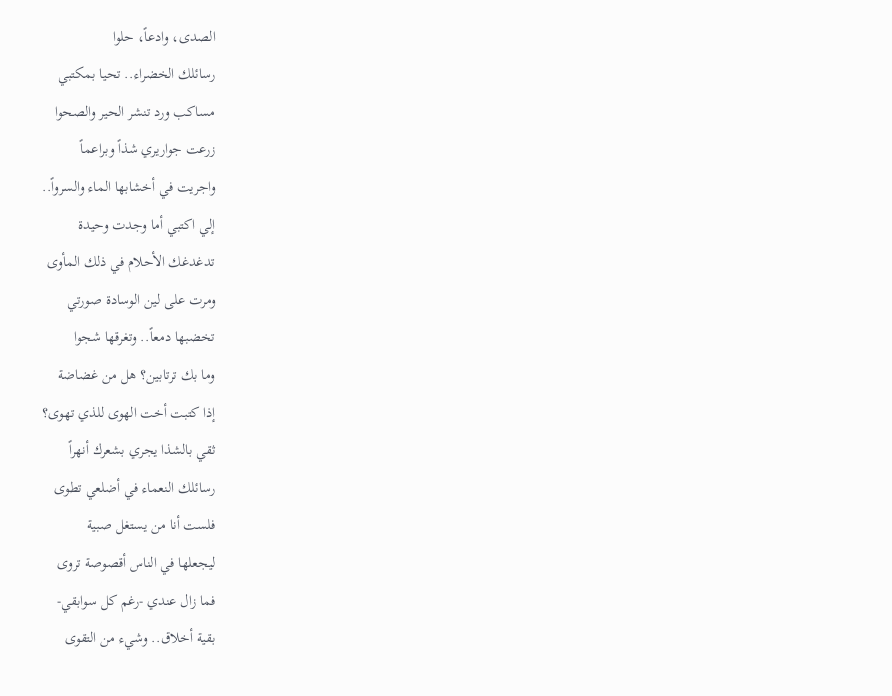الصدى، وادعاً، حلوا
رسائلك الخضراء.. تحيا بمكتبي
مساكب ورد تنشر الحير والصحوا
زرعت جواريري شذاً وبراعماً
واجريت في أخشابها الماء والسرواً..
إلي اكتبي أما وجدت وحيدة
تدغدغك الأحلام في ذلك المأوى
ومرت على لين الوسادة صورتي
تخضبها دمعاً.. وتغرقها شجوا
وما بك ترتابين؟ هل من غضاضة
إذا كتبت أخت الهوى للذي تهوى؟
ثقي بالشذا يجري بشعرك أنهراً
رسائلك النعماء في أضلعي تطوى
فلست أنا من يستغل صبية
ليجعلها في الناس أقصوصة تروى
فما زال عندي -رغم كل سوابقي-
بقية أخلاق.. وشيء من التقوى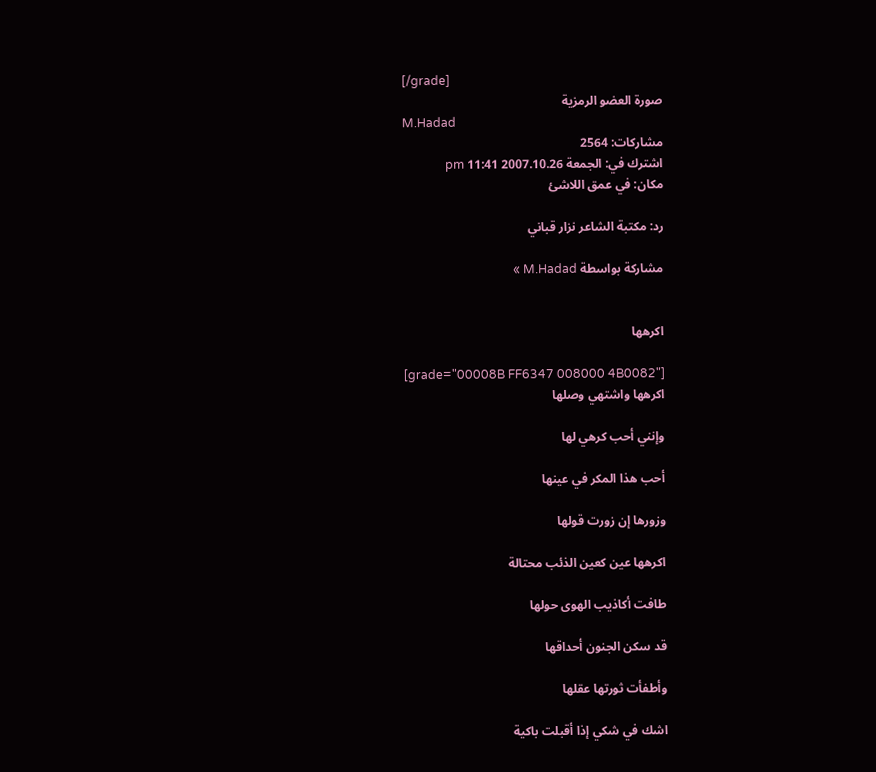[/grade]
صورة العضو الرمزية
M.Hadad
مشاركات: 2564
اشترك في: الجمعة 2007.10.26 11:41 pm
مكان: في عمق اللاشئ

رد: مكتبة الشاعر نزار قباني

مشاركة بواسطة M.Hadad »


اكرهها

[grade="00008B FF6347 008000 4B0082"]
اكرهها واشتهي وصلها

وإنني أحب كرهي لها

أحب هذا المكر في عينها

وزورها إن زورت قولها

اكرهها عين كعين الذئب محتالة

طافت أكاذيب الهوى حولها

قد سكن الجنون أحداقها

وأطفأت ثورتها عقلها

اشك في شكي إذا أقبلت باكية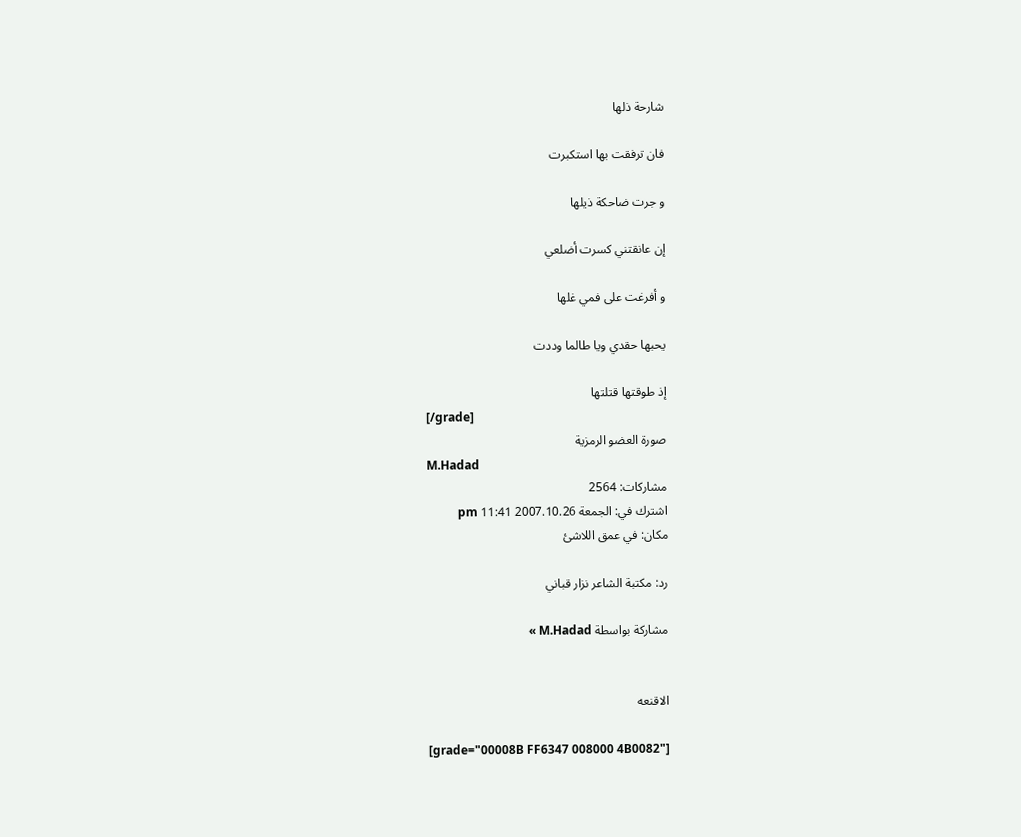شارحة ذلها

فان ترفقت بها استكبرت

و جرت ضاحكة ذيلها

إن عانقتني كسرت أضلعي

و أفرغت على فمي غلها

يحبها حقدي ويا طالما وددت

إذ طوقتها قتلتها
[/grade]
صورة العضو الرمزية
M.Hadad
مشاركات: 2564
اشترك في: الجمعة 2007.10.26 11:41 pm
مكان: في عمق اللاشئ

رد: مكتبة الشاعر نزار قباني

مشاركة بواسطة M.Hadad »


الاقنعه

[grade="00008B FF6347 008000 4B0082"]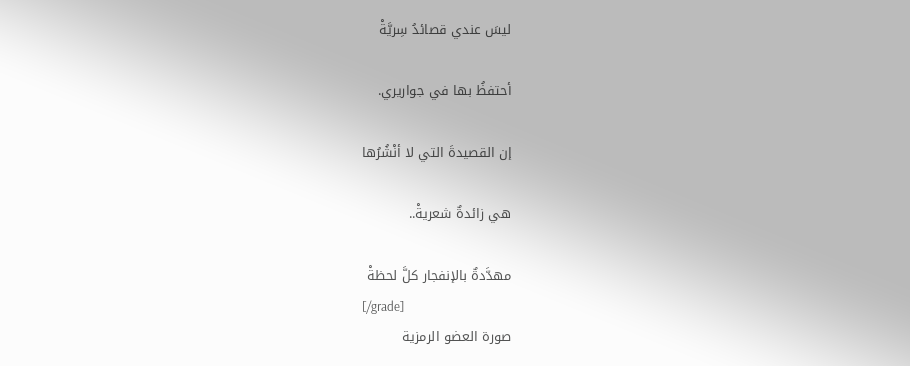ليسَ عندي قصائدُ سِريَّةْ

أحتفظُ بها في جواريري.

إن القصيدةَ التي لا أنْشُرُها

هي زائدةٌ شعريةْ..

مهدَّدةٌ بالإنفجار كلَّ لحظةْ
[/grade]
صورة العضو الرمزية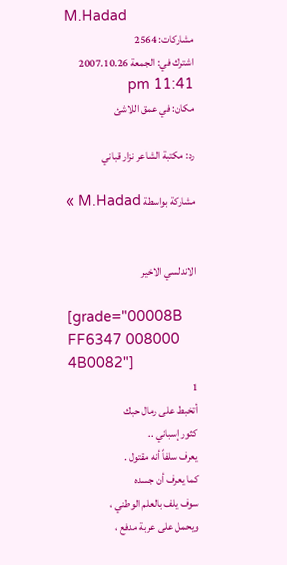M.Hadad
مشاركات: 2564
اشترك في: الجمعة 2007.10.26 11:41 pm
مكان: في عمق اللاشئ

رد: مكتبة الشاعر نزار قباني

مشاركة بواسطة M.Hadad »


الاندلسي الاخير

[grade="00008B FF6347 008000 4B0082"]
1
أتخبط على رمال حبك
كثور إسباني ..
يعرف سلفاً أنه مقتول .
كما يعرف أن جسده
سوف يلف بالعلم الوطني ،
ويحمل على عربة مدفع ،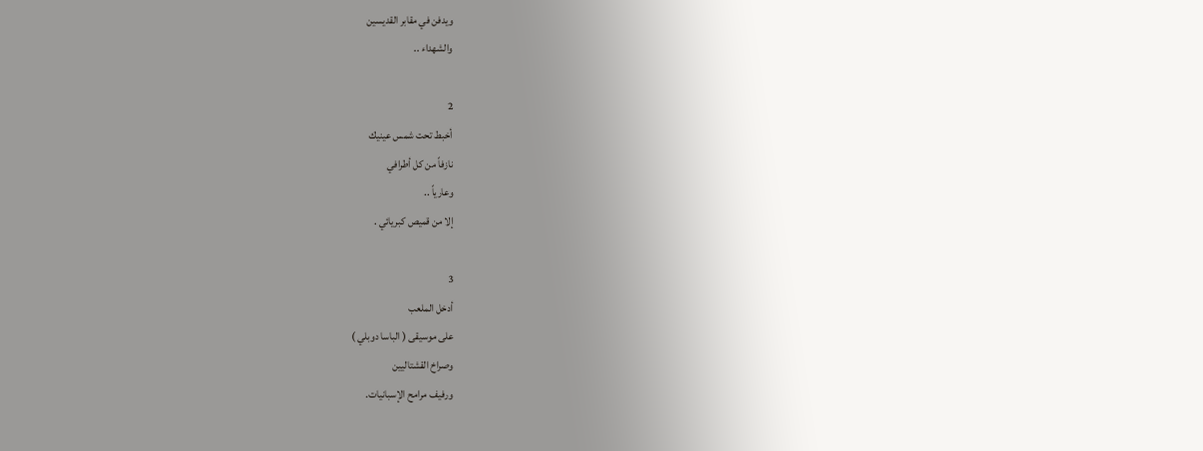ويدفن في مقابر القديسين
والشهداء ..

2
أخبط تحت شمس عينيك
نازفاً من كل أطرافي
وعارياً ..
إلا من قميص كبريائي .

3
أدخل الملعب
على موسيقى ( الباسا دوبلي )
وصراخ القشتاليين
ورفيف مرامح الإسبانيات.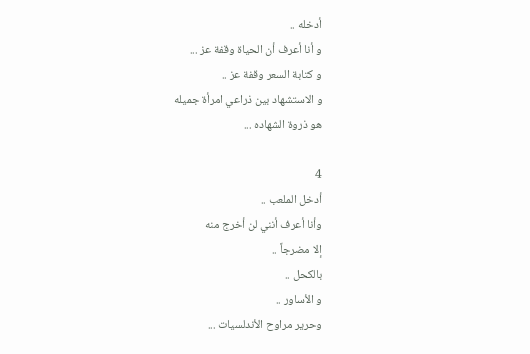أدخله ..
و أنا أعرف أن الحياة وقفة عز ...
و كتابة السعر وقفة عز ..
و الاستشهاد بين ذراعي امرأة جميله
هو ذروة الشهاده ...

4
أدخل الملعب ..
وأنا أعرف أنني لن أخرج منه
إلا مضرجاً ..
بالكحل ..
و الأساور ..
وحرير مراوح الأندلسيات ...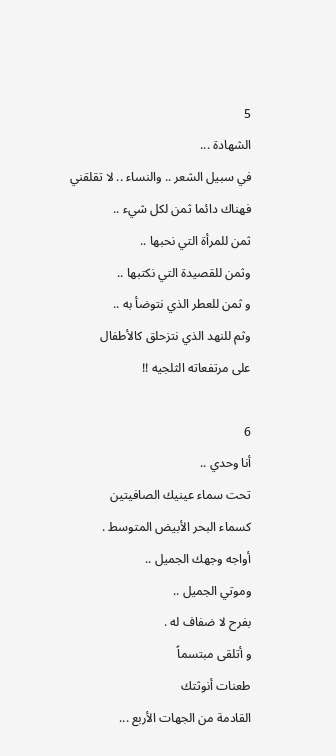5
الشهادة ...
في سبيل الشعر .. والنساء .. لا تقلقني
فهناك دائما ثمن لكل شيء ..
ثمن للمرأة التي نحبها ..
وثمن للقصيدة التي نكتبها ..
و ثمن للعطر الذي نتوضأ به ..
وثم للنهد الذي نتزحلق كالأطفال
على مرتفعاته الثلجيه !!

6
أنا وحدي ..
تحت سماء عينيك الصافيتين
كسماء البحر الأبيض المتوسط .
أواجه وجهك الجميل ..
وموتي الجميل ..
بفرح لا ضفاف له .
و أتلقى مبتسماً
طعنات أنوثتك
القادمة من الجهات الأربع ...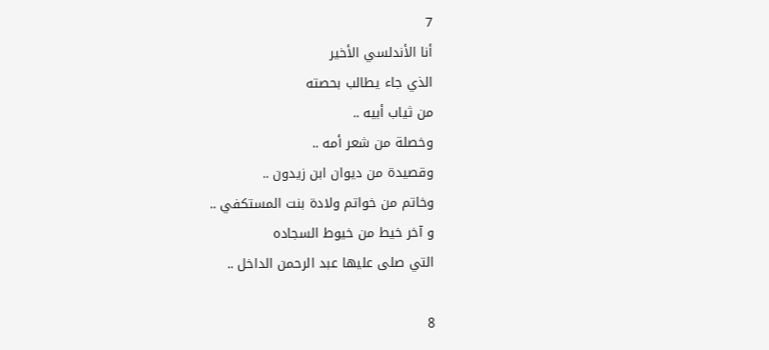7
أنا الأندلسي الأخير
الذي جاء يطالب بحصته
من ثياب أبيه ..
وخصلة من شعر أمه ..
وقصيدة من ديوان ابن زيدون ..
وخاتم من خواتم ولادة بنت المستكفي ..
و آخر خيط من خيوط السجاده
التي صلى عليها عبد الرحمن الداخل ..

8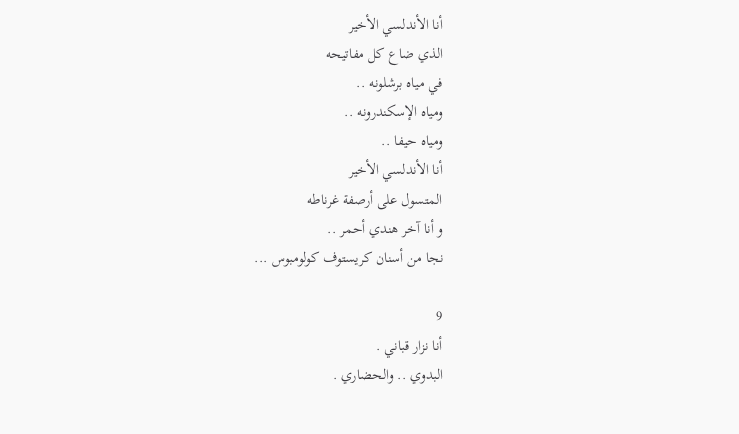أنا الأندلسي الأخير
الذي ضاع كل مفاتيحه
في مياه برشلونه ..
ومياه الإسكندرونه ..
ومياه حيفا ..
أنا الأندلسي الأخير
المتسول على أرصفة غرناطه
و أنا آخر هندي أحمر ..
نجا من أسنان كريستوف كولومبوس ...

9
أنا نزار قباني .
البدوي .. والحضاري .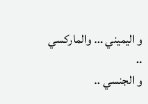و اليميني ... والماركسي ..
و الجنسي ..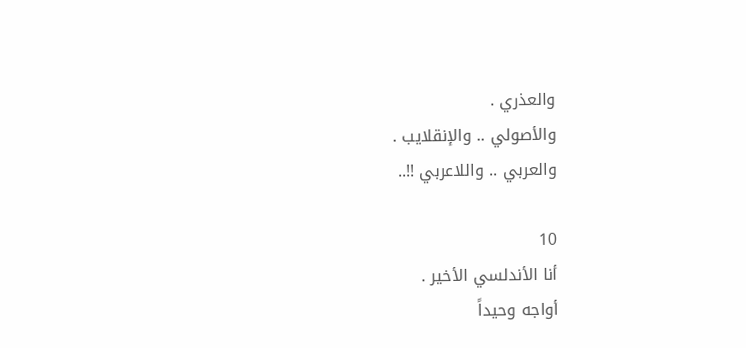والعذري .
والأصولي .. والإنقلايب .
والعربي .. واللاعربي !!..

10
أنا الأندلسي الأخير .
أواجه وحيداً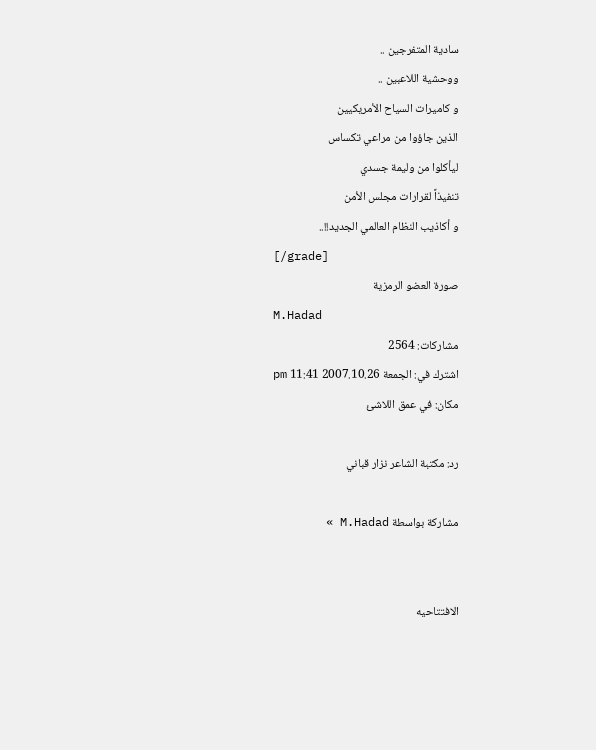سادية المتفرجين ..
ووحشية اللاعبين ..
و كاميرات السياح الأمريكيين
الذين جاؤوا من مراعي تكساس
ليأكلوا من وليمة جسدي
تنفيذاً لقرارات مجلس الأمن
و أكاذيب النظام العالمي الجديد!!..
[/grade]
صورة العضو الرمزية
M.Hadad
مشاركات: 2564
اشترك في: الجمعة 2007.10.26 11:41 pm
مكان: في عمق اللاشئ

رد: مكتبة الشاعر نزار قباني

مشاركة بواسطة M.Hadad »


الافتتاحيه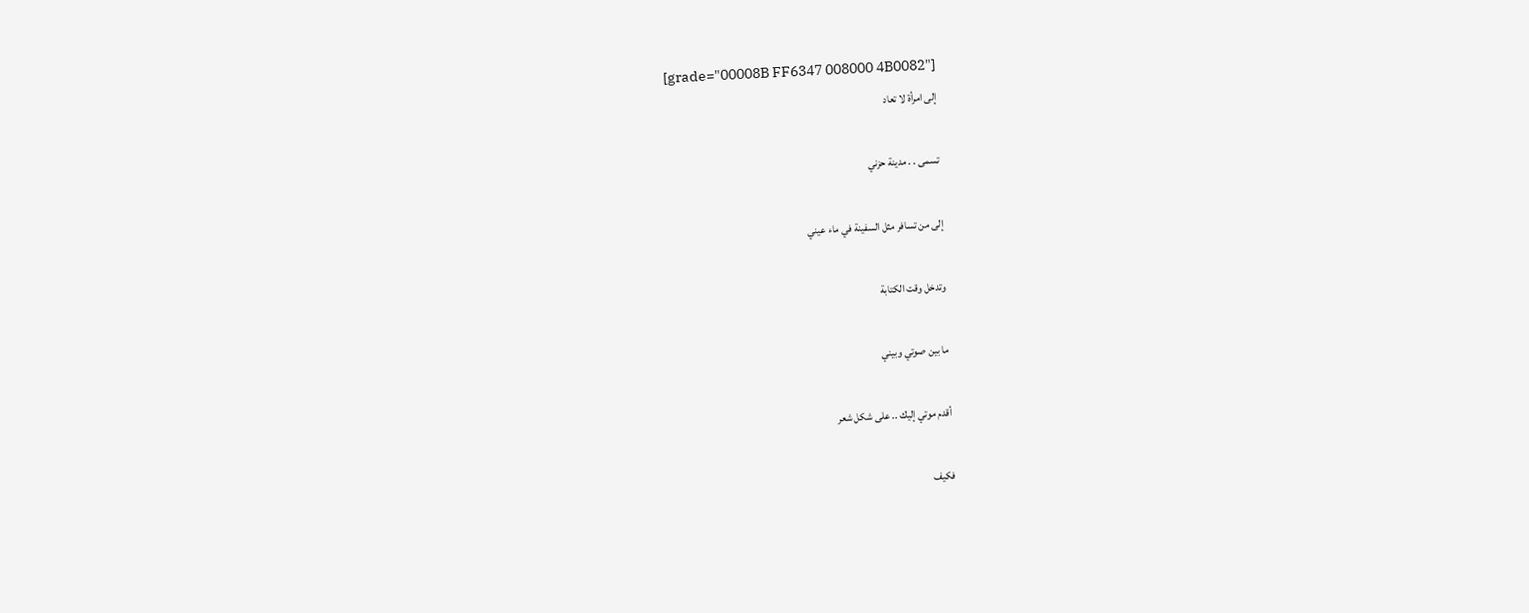[grade="00008B FF6347 008000 4B0082"]
إلى امرأة لا تعاد

تسمى . . مدينة حزني

إلى من تسافر مثل السفينة في ماء عيني

وتدخل وقت الكتابة

ما بين صوتي وبيني

أقدم موتي إليك .. على شكل شعر

فكيف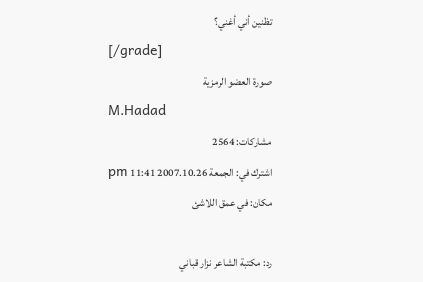تظنين أني أغني؟
[/grade]
صورة العضو الرمزية
M.Hadad
مشاركات: 2564
اشترك في: الجمعة 2007.10.26 11:41 pm
مكان: في عمق اللاشئ

رد: مكتبة الشاعر نزار قباني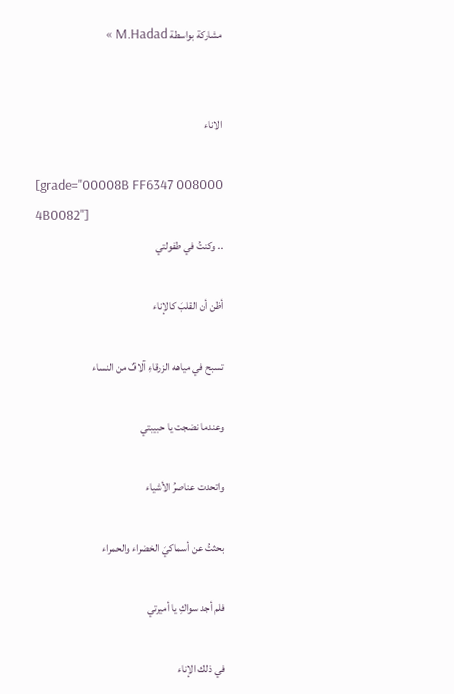مشاركة بواسطة M.Hadad »


الاناء

[grade="00008B FF6347 008000 4B0082"]
.. وكنتُ في طفولتي

أظن أن القلبَ كالإناء

تسبح في مياهه الزرقاءِ آلافٌ من النساء

وعندما نضجت يا حبيبتي

واتحدت عناصرُ الأشياء

بحثتُ عن أسماكيَ الخضراء والحمراء

فلم أجد سواكِ يا أميرتي

في ذلك الإناء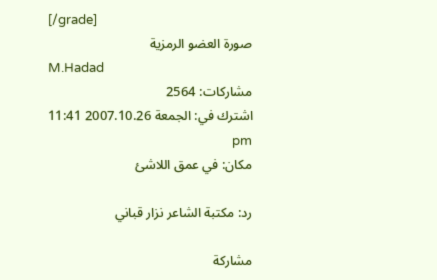[/grade]
صورة العضو الرمزية
M.Hadad
مشاركات: 2564
اشترك في: الجمعة 2007.10.26 11:41 pm
مكان: في عمق اللاشئ

رد: مكتبة الشاعر نزار قباني

مشاركة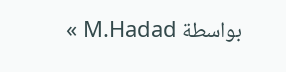بواسطة M.Hadad »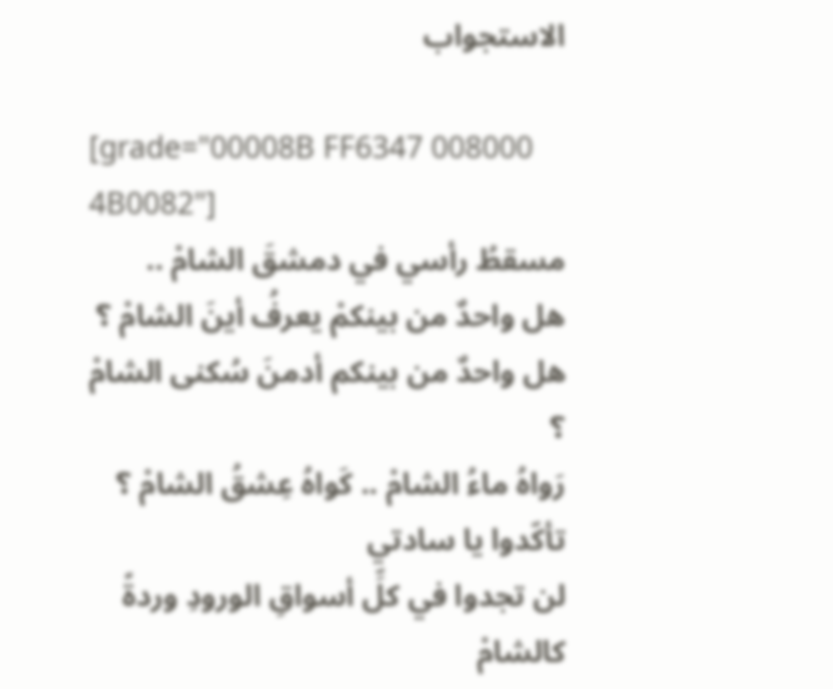الاستجواب

[grade="00008B FF6347 008000 4B0082"]
مسقطُ رأسي في دمشقَ الشامْ ..
هل واحدٌ من بينكمْ يعرفُ أينَ الشامْ ؟
هل واحدٌ من بينكم أدمنَ سُكنى الشامْ ؟
رَواهُ ماءُ الشامْ .. كَواهُ عِشقُ الشامْ ؟
تأكّدوا يا سادتي
لن تجدوا في كلِّ أسواقِ الورودِ وردةً كالشامْ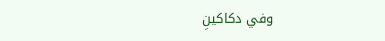وفي دكاكينِ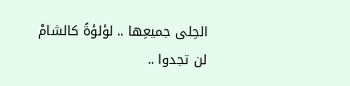الحِلى جميعِها .. لؤلؤةً كالشامْ
لن تجدوا ..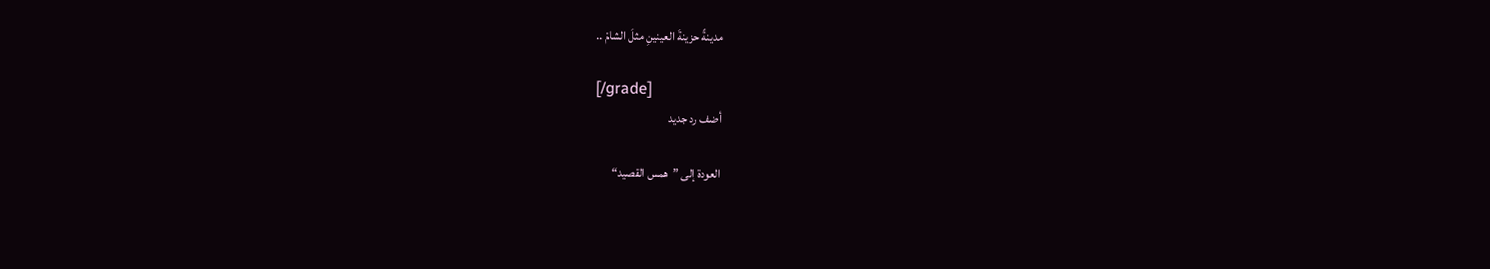مدينةً حزينةَ العينينِ مثلَ الشامْ ..

[/grade]
أضف رد جديد

العودة إلى ”همس القصيد“